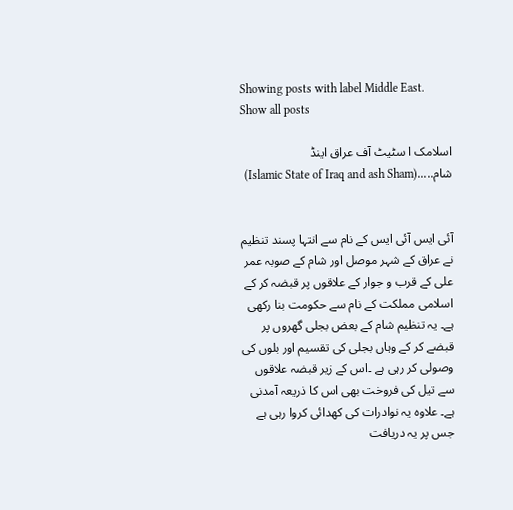Showing posts with label Middle East. Show all posts

اسلامک ا سٹیٹ آف عراق اینڈ شام.....(Islamic State of Iraq and ash Sham)


آئی ایس آئی ایس کے نام سے انتہا پسند تنظیم نے عراق کے شہر موصل اور شام کے صوبہ عمر علی کے قرب و جوار کے علاقوں پر قبضہ کر کے اسلامی مملکت کے نام سے حکومت بنا رکھی ہے۔ یہ تنظیم شام کے بعض بجلی گھروں پر قبضے کر کے وہاں بجلی کی تقسیم اور بلوں کی وصولی کر رہی ہے ۔اس کے زیر قبضہ علاقوں سے تیل کی فروخت بھی اس کا ذریعہ آمدنی ہے۔ علاوہ یہ نوادرات کی کھدائی کروا رہی ہے جس پر یہ دریافت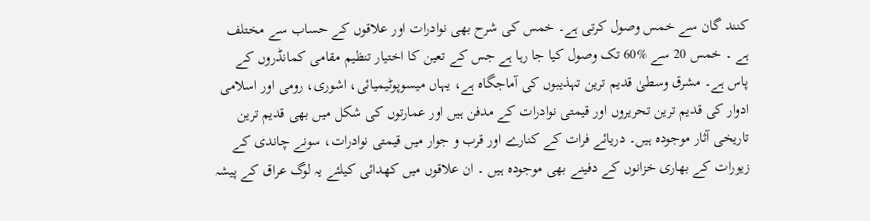کنند گان سے خمس وصول کرتی ہے۔ خمس کی شرح بھی نوادرات اور علاقوں کے حساب سے مختلف ہے ۔ خمس 20 سے %60 تک وصول کیا جا رہا ہے جس کے تعین کا اختیار تنظیم مقامی کمانڈروں کے پاس ہے۔ مشرق وسطیٰ قدیم ترین تہذیبوں کی آماجگاہ ہے، یہاں میسوپوٹیمیائی، اشوری، رومی اور اسلامی ادوار کی قدیم ترین تحریروں اور قیمتی نوادرات کے مدفن ہیں اور عمارتوں کی شکل میں بھی قدیم ترین تاریخی آثار موجودہ ہیں۔ دریائے فرات کے کنارے اور قرب و جوار میں قیمتی نوادرات، سونے چاندی کے زیورات کے بھاری خزانوں کے دفینے بھی موجودہ ہیں ۔ ان علاقوں میں کھدائی کیلئے یہ لوگ عراق کے پیشہ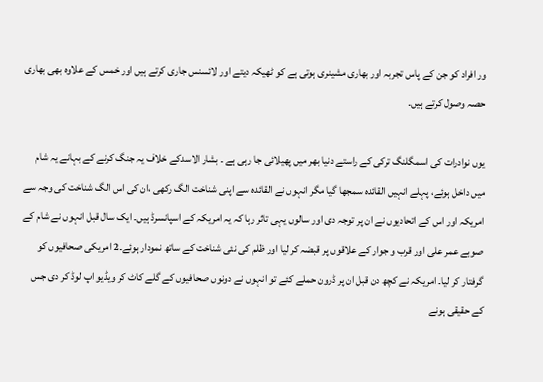ور افراد کو جن کے پاس تجربہ اور بھاری مشینری ہوتی ہے کو ٹھیکہ دیتے اور لائسنس جاری کرتے ہیں اور خمس کے علاوہ بھی بھاری حصہ وصول کرتے ہیں۔

یوں نوادرات کی اسمگلنگ ترکی کے راستے دنیا بھر میں پھیلائی جا رہی ہے ۔ بشار الاسدکے خلاف یہ جنگ کرنے کے بہانے یہ شام میں داخل ہوئے، پہلے انہیں القائدہ سمجھا گیا مگر انہوں نے القائدہ سے اپنی شناخت الگ رکھی ،ان کی اس الگ شناخت کی وجہ سے امریکہ اور اس کے اتحادیوں نے ان پر توجہ دی اور سالوں یہی تاثر رہا کہ یہ امریکہ کے اسپانسرڈ ہیں۔ ایک سال قبل انہوں نے شام کے صوبے عمر علی اور قرب و جوار کے علاقوں پر قبضہ کر لیا اور ظلم کی نئی شناخت کے ساتھ نمودار ہوئے۔2 امریکی صحافیوں کو گرفتار کر لیا۔ امریکہ نے کچھ دن قبل ان پر ڈرون حملے کئے تو انہوں نے دونوں صحافیوں کے گلے کاٹ کر ویڈیو اپ لوڈ کر دی جس کے حقیقی ہونے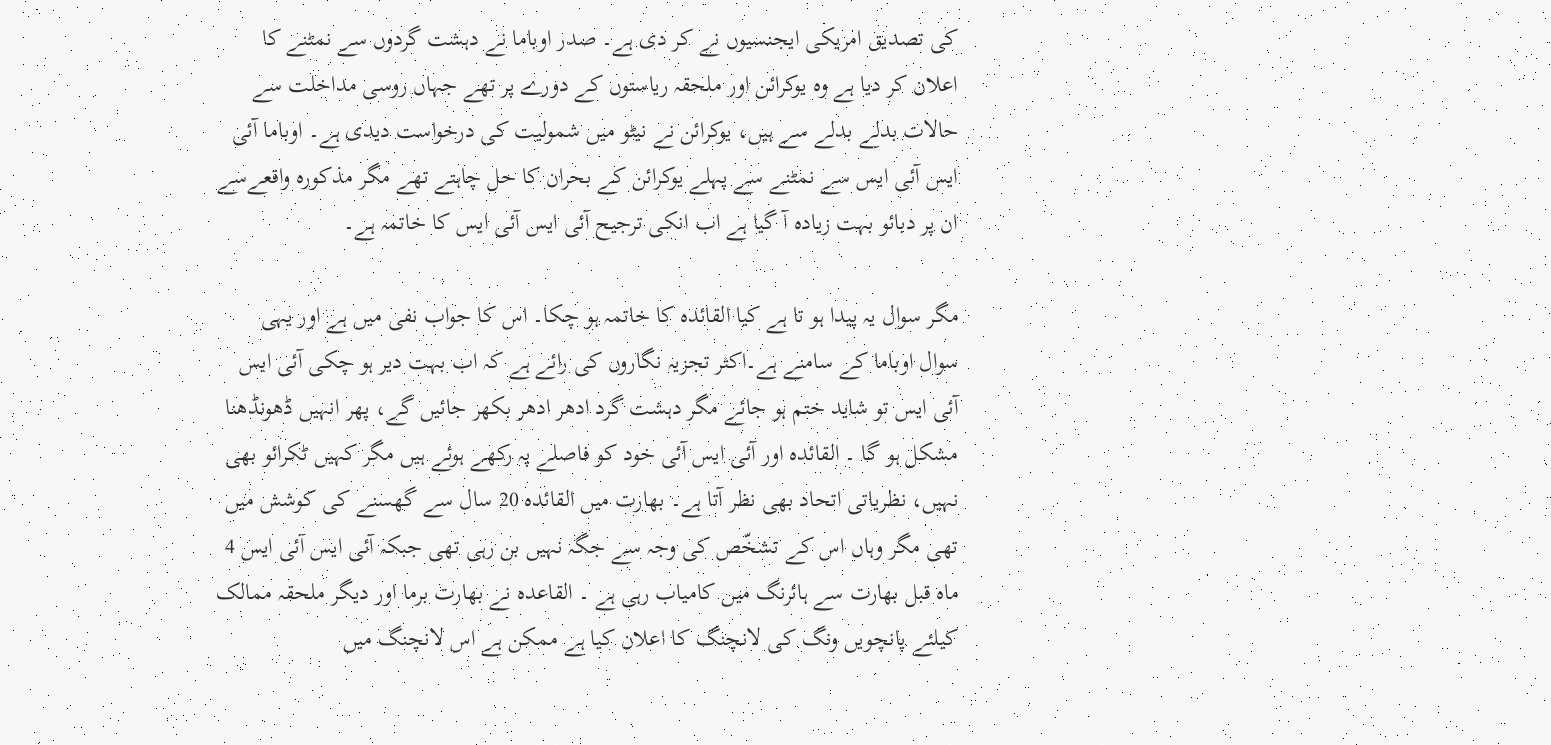کی تصدیق امریکی ایجنسیوں نے کر دی ہے۔ صدر اوباما نے دہشت گردوں سے نمٹنے کا اعلان کر دیا ہے وہ یوکرائن اور ملحقہ ریاستوں کے دورے پر تھے جہاں روسی مداخلت سے حالات بدلے بدلے سے ہیں، یوکرائن نے نیٹو میں شمولیت کی درخواست دیدی ہے۔ اوباما آئی ایس آئی ایس سے نمٹنے سے پہلے یوکرائن کے بحران کا حل چاہتے تھے مگر مذکورہ واقعےسے ان پر دبائو بہت زیادہ آ گیا ہے اب انکی ترجیح آئی ایس آئی ایس کا خاتمہ ہے۔

مگر سوال یہ پیدا ہو تا ہے کیا القائدہ کا خاتمہ ہو چکا۔ اس کا جواب نفی میں ہے اور یہی سوال اوباما کے سامنے ہے۔اکثر تجزیہ نگاروں کی رائے ہے کہ اب بہت دیر ہو چکی آئی ایس آئی ایس تو شاید ختم ہو جائے مگر دہشت گرد ادھر ادھر بکھر جائیں گے، پھر انہیں ڈھونڈھنا مشکل ہو گا ۔ القائدہ اور آئی ایس آئی خود کو فاصلے پہ رکھے ہوئے ہیں مگر کہیں ٹکرائو بھی نہیں، نظریاتی اتحاد بھی نظر آتا ہے۔ بھارت میں القائدہ 20 سال سے گھسنے کی کوشش میں تھی مگر وہاں اس کے تشخّص کی وجہ سے جگہ نہیں بن رہی تھی جبکہ آئی ایس آئی ایس 4 ماہ قبل بھارت سے ہائرنگ میں کامیاب رہی ہے ۔ القاعدہ نے بھارت برما اور دیگر ملحقہ ممالک کیلئے پانچویں ونگ کی لانچنگ کا اعلان کیا ہے ممکن ہے اس لانچنگ میں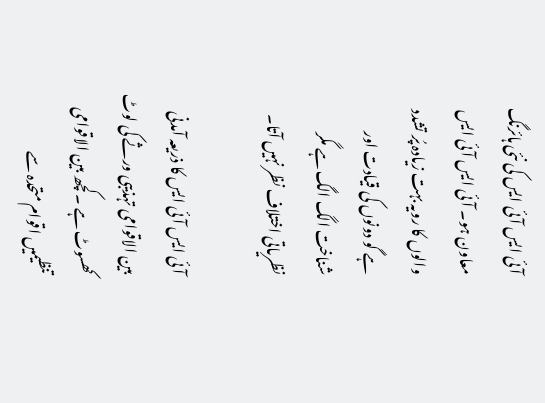آئی ایس آئی ایس کی نئی ہائرنگ معاون ہو۔ آئی ایس آئی ایس والوں کا رویہ بہت زیادہ پُر تشدد ہے گو دونوں کی قیادت اور شناخت الگ الگ ہے مگر نظریاتی اختلاف نظر نہیں آتا۔

آئی ایس آئی ایس کا ذریعہ آمدنی بین الاقوامی تہذیبی ورثے کی لوٹ کھسوٹ ہے ۔کچھ بین الاقوامی تنظیمیں اقوام متحدہ سے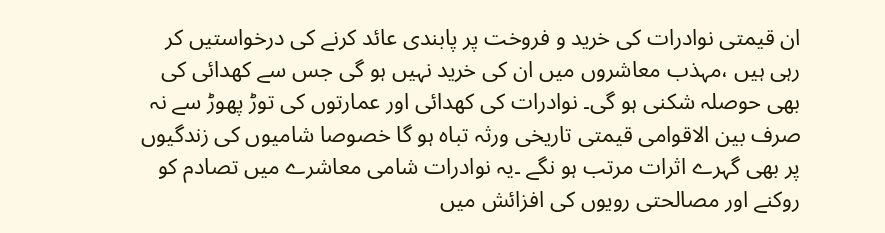ان قیمتی نوادرات کی خرید و فروخت پر پابندی عائد کرنے کی درخواستیں کر رہی ہیں ،مہذب معاشروں میں ان کی خرید نہیں ہو گی جس سے کھدائی کی بھی حوصلہ شکنی ہو گی۔ نوادرات کی کھدائی اور عمارتوں کی توڑ پھوڑ سے نہ صرف بین الاقوامی قیمتی تاریخی ورثہ تباہ ہو گا خصوصا شامیوں کی زندگیوں پر بھی گہرے اثرات مرتب ہو نگے ۔یہ نوادرات شامی معاشرے میں تصادم کو روکنے اور مصالحتی رویوں کی افزائش میں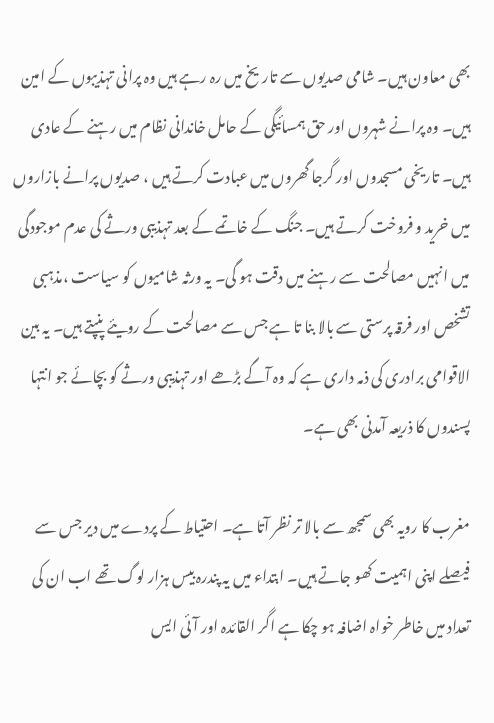بھی معاون ہیں۔ شامی صدیوں سے تاریخ میں رہ رہے ہیں وہ پرانی تہذیبوں کے امین ہیں۔ وہ پرانے شہروں اور حق ہمسائیگی کے حامل خاندانی نظام میں رہنے کے عادی ہیں۔ تاریخی مسجدوں اور گرجا گھروں میں عبادت کرتے ہیں ، صدیوں پرانے بازاروں میں خرید و فروخت کرتے ہیں۔ جنگ کے خاتمے کے بعد تہذیبی ورثے کی عدم موجودگی میں انہیں مصالحت سے رہنے میں دقت ہو گی۔ یہ ورثہ شامیوں کو سیاست ،مذہبی تشخص اور فرقہ پرستی سے بالا بنا تا ہے جس سے مصالحت کے رویئے پنپتے ہیں۔ یہ بین الاقوامی برادری کی ذمہ داری ہے کہ وہ آگے بڑھے اور تہذیبی ورثے کو بچائے جو انتہا پسندوں کا ذریعہ آمدنی بھی ہے۔

مغرب کا رویہ بھی سمجھ سے بالا تر نظر آتا ہے۔ احتیاط کے پردے میں دیر جس سے فیصلے اپنی اہمیت کھو جاتے ہیں۔ ابتداء میں یہ پندرہ بیس ہزار لوگ تھے اب ان کی تعداد میں خاطر خواہ اضافہ ہو چکا ہے اگر القائدہ اور آئی ایس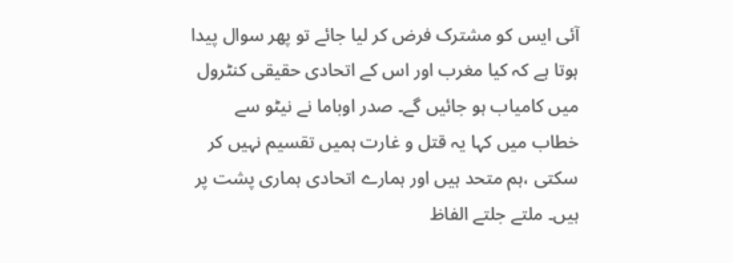آئی ایس کو مشترک فرض کر لیا جائے تو پھر سوال پیدا ہوتا ہے کہ کیا مغرب اور اس کے اتحادی حقیقی کنٹرول میں کامیاب ہو جائیں گے۔ صدر اوباما نے نیٹو سے خطاب میں کہا یہ قتل و غارت ہمیں تقسیم نہیں کر سکتی ،ہم متحد ہیں اور ہمارے اتحادی ہماری پشت پر ہیں۔ ملتے جلتے الفاظ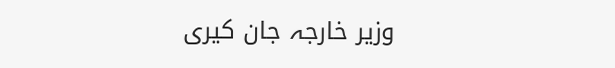وزیر خارجہ جان کیری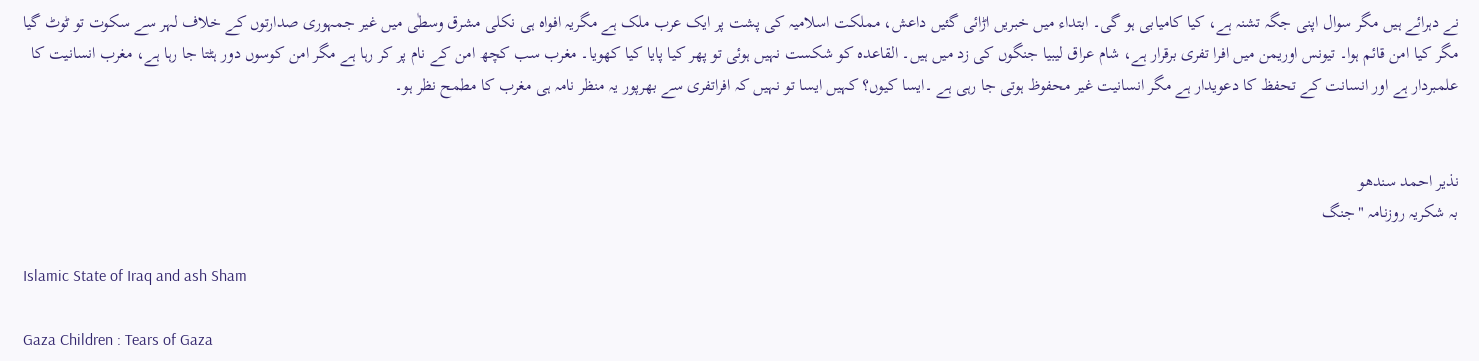نے دہرائے ہیں مگر سوال اپنی جگہ تشنہ ہے، کیا کامیابی ہو گی۔ ابتداء میں خبریں اڑائی گئیں داعش، مملکت اسلامیہ کی پشت پر ایک عرب ملک ہے مگریہ افواہ ہی نکلی مشرق وسطٰی میں غیر جمہوری صدارتوں کے خلاف لہر سے سکوت تو ٹوٹ گیا مگر کیا امن قائم ہوا۔ تیونس اوریمن میں افرا تفری برقرار ہے، شام عراق لیبیا جنگوں کی زد میں ہیں۔ القاعدہ کو شکست نہیں ہوئی تو پھر کیا پایا کیا کھویا۔ مغرب سب کچھ امن کے نام پر کر رہا ہے مگر امن کوسوں دور ہٹتا جا رہا ہے، مغرب انسانیت کا علمبردار ہے اور انسانت کے تحفظ کا دعویدار ہے مگر انسانیت غیر محفوظ ہوتی جا رہی ہے ۔ایسا کیوں؟ کہیں ایسا تو نہیں کہ افراتفری سے بھرپور یہ منظر نامہ ہی مغرب کا مطمح نظر ہو۔


نذیر احمد سندھو
بہ شکریہ روزنامہ "جنگ

Islamic State of Iraq and ash Sham

Gaza Children : Tears of Gaza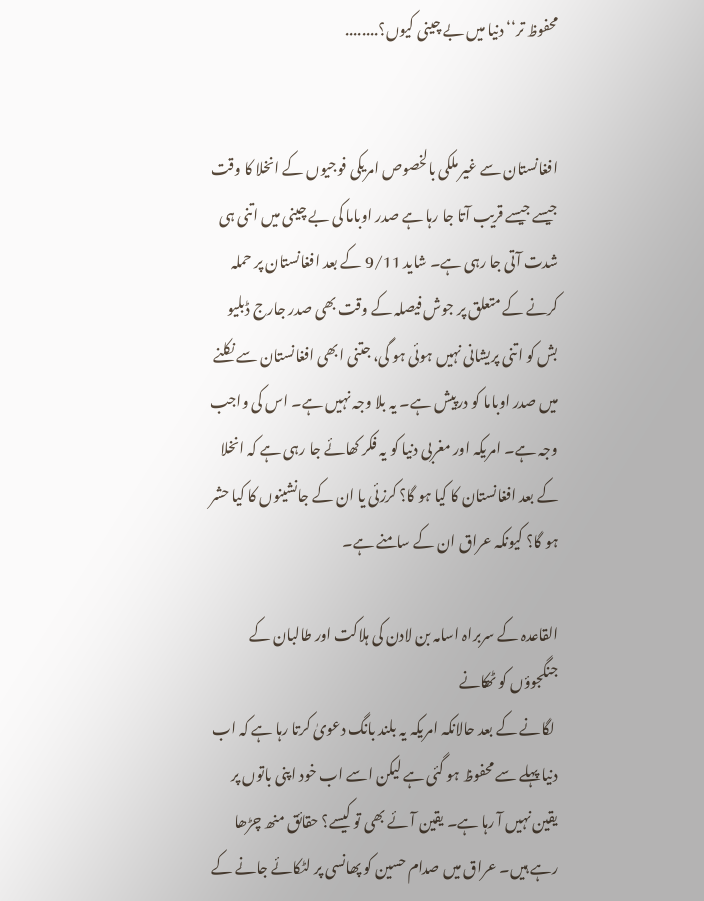محفوظ تر‘‘ دنیا میں بے چینی کیوں؟........


افغانستان سے غیر ملکی بالخصوص امریکی فوجیوں کے انخلا کا وقت جیسے جیسے قریب آتا جا رہا ہے صدر اوباما کی بے چینی میں اتنی ہی شدت آتی جا رہی ہے۔ شاید 9/11 کے بعد افغانستان پر حملہ کرنے کے متعلق پر جوش فیصلہ کے وقت بھی صدر جارج ڈبلیو بش کو اتنی پریشانی نہیں ہوئی ہو گی، جتنی ابھی افغانستان سے نکلنے میں صدر اوباما کو درپیش ہے۔ یہ بلا وجہ نہیں ہے۔ اس کی واجب وجہ ہے۔ امریکہ اور مغربی دنیا کو یہ فکر کھائے جا رہی ہے کہ انخلا کے بعد افغانستان کا کیا ہو گا؟ کرزئی یا ان کے جانشینوں کا کیا حشر ہو گا؟ کیونکہ عراق ان کے سامنے ہے۔

القاعدہ کے سربراہ اسامہ بن لادن کی ہلاکت اور طالبان کے جنگجوؤں کو ٹھکانے
 لگانے کے بعد حالانکہ امریکہ یہ بلند بانگ دعویٰ کرتا رہا ہے کہ اب دنیا پہلے سے محفوظ ہو گئی ہے لیکن اسے اب خود اپنی باتوں پر یقین نہیں آ رہا ہے۔ یقین آئے بھی تو کیسے؟ حقائق منھ چڑھا رہے ہیں۔ عراق میں صدام حسین کو پھانسی پر لٹکائے جانے کے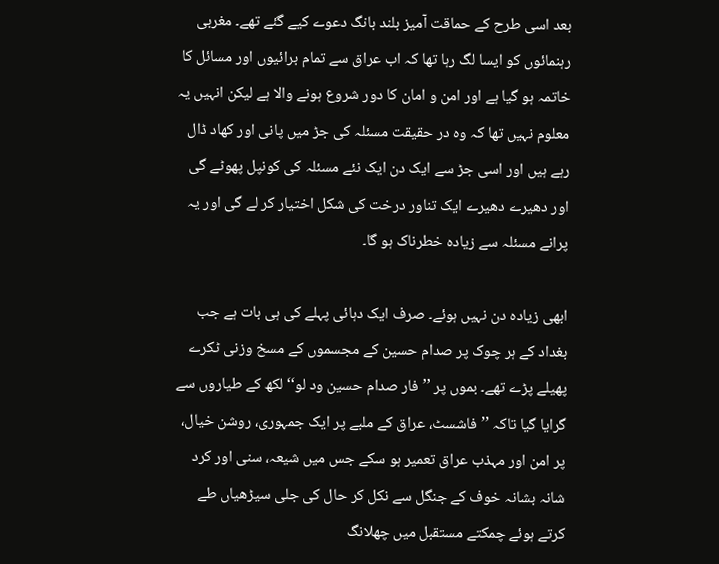بعد اسی طرح کے حماقت آمیز بلند بانگ دعوے کیے گئے تھے۔ مغربی رہنمائوں کو ایسا لگ رہا تھا کہ اب عراق سے تمام برائیوں اور مسائل کا خاتمہ ہو گیا ہے اور امن و امان کا دور شروع ہونے والا ہے لیکن انہیں یہ معلوم نہیں تھا کہ وہ در حقیقت مسئلہ کی جڑ میں پانی اور کھاد ڈال رہے ہیں اور اسی جڑ سے ایک دن ایک نئے مسئلہ کی کونپل پھوٹے گی اور دھیرے دھیرے ایک تناور درخت کی شکل اختیار کر لے گی اور یہ پرانے مسئلہ سے زیادہ خطرناک ہو گا۔

ابھی زیادہ دن نہیں ہوئے۔ صرف ایک دہائی پہلے کی ہی بات ہے جب بغداد کے ہر چوک پر صدام حسین کے مجسموں کے مسخ وزنی ٹکرے پھیلے پڑے تھے۔ بموں پر ’’فار صدام حسین ود لو‘‘ لکھ کے طیاروں سے گرایا گیا تاکہ ’’فاشسٹ، عراق کے ملبے پر ایک جمہوری، روشن خیال، پر امن اور مہذب عراق تعمیر ہو سکے جس میں شیعہ، سنی اور کرد شانہ بشانہ خوف کے جنگل سے نکل کر حال کی جلی سیڑھیاں طے کرتے ہوئے چمکتے مستقبل میں چھلانگ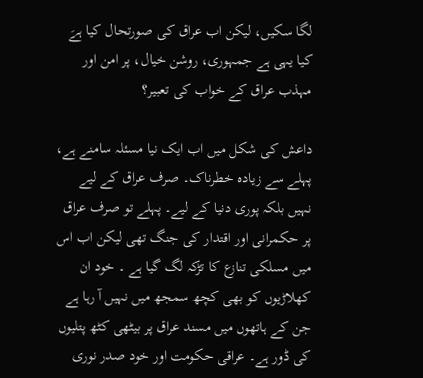لگا سکیں، لیکن اب عراق کی صورتحال کیا ہےَ کیا یہی ہے جمہوری، روشن خیال، پر امن اور مہذب عراق کے خواب کی تعبیر؟

داعش کی شکل میں اب ایک نیا مسئلہ سامنے ہے، پہلے سے زیادہ خطرناک۔ صرف عراق کے لیے نہیں بلکہ پوری دنیا کے لیے۔ پہلے تو صرف عراق پر حکمرانی اور اقتدار کی جنگ تھی لیکن اب اس میں مسلکی تنازع کا تڑکہ لگ گیا ہے ۔ خود ان کھلاڑیوں کو بھی کچھ سمجھ میں نہیں آ رہا ہے جن کے ہاتھوں میں مسند عراق پر بیٹھی کٹھ پتلیوں کی ڈور ہے۔ عراقی حکومت اور خود صدر نوری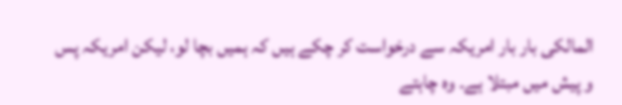المالکی بار بار امریکہ سے درخواست کر چکے ہیں کہ ہمیں بچا لو، لیکن امریکہ پس و پیش میں مبتلا ہے۔ وہ چاہتے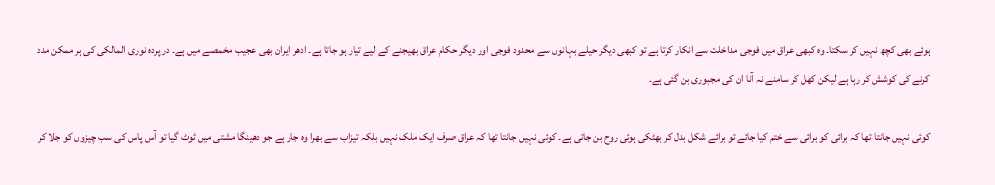ہوئے بھی کچھ نہیں کر سکتا۔ وہ کبھی عراق میں فوجی مداخلت سے انکار کرتا ہے تو کبھی دیگر حیلے بہانوں سے محدود فوجی اور دیگر حکام عراق بھیجنے کے لیے تیار ہو جاتا ہے۔ ادھر ایران بھی عجیب مخمصے میں ہے۔ در پردہ نوری المالکی کی ہر ممکن مدد کرنے کی کوشش کر رہا ہے لیکن کھل کر سامنے نہ آنا ان کی مجبوری بن گئی ہے۔

کوئی نہیں جانتا تھا کہ برائی کو برائی سے ختم کیا جائے تو برائے شکل بدل کر بھٹکی ہوئی روح بن جاتی ہے۔ کوئی نہیں جانتا تھا کہ عراق صرف ایک ملک نہیں بلکہ تیزاب سے بھرا وہ جار ہے جو دھینگا مشتی میں ٹوٹ گیا تو آس پاس کی سب چیزوں کو جلا کر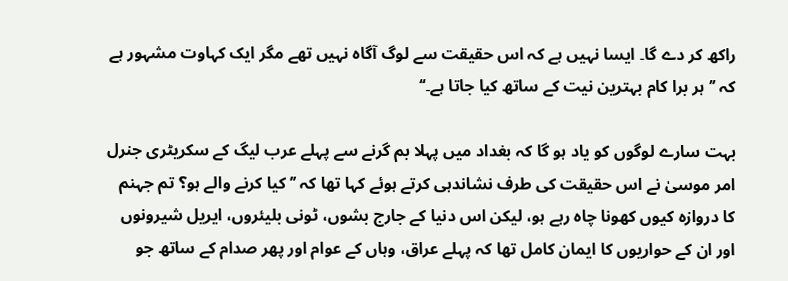راکھ کر دے گا۔ ایسا نہیں ہے کہ اس حقیقت سے لوگ آگاہ نہیں تھے مگر ایک کہاوت مشہور ہے کہ ’’ہر برا کام بہترین نیت کے ساتھ کیا جاتا ہے۔‘‘

بہت سارے لوگوں کو یاد ہو گا کہ بغداد میں پہلا بم گرنے سے پہلے عرب لیگ کے سکریٹری جنرل امر موسیٰ نے اس حقیقت کی طرف نشاندہی کرتے ہوئے کہا تھا کہ ’’ کیا کرنے والے ہو؟ تم جہنم کا دروازہ کیوں کھونا چاہ رہے ہو، لیکن اس دنیا کے جارج بشوں، ٹونی بلیئروں، ایریل شیرونوں اور ان کے حواریوں کا ایمان کامل تھا کہ پہلے عراق، وہاں کے عوام اور پھر صدام کے ساتھ جو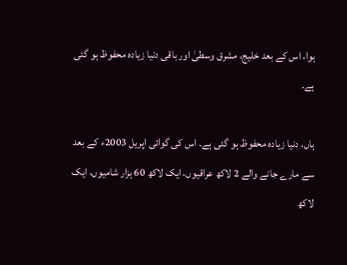ہوا، اس کے بعد خلیج، مشرق وسطیٰ اور باقی دنیا زیادہ محفوظ ہو گئی ہے۔

ہاں، دنیا زیادہ محفوظ ہو گئی ہے۔ اس کی گوائی اپریل 2003ء کے بعد سے مارے جانے والے 2 لاکھ عراقیوں، ایک لاکھ 60 ہزار شامیوں، ایک لاکھ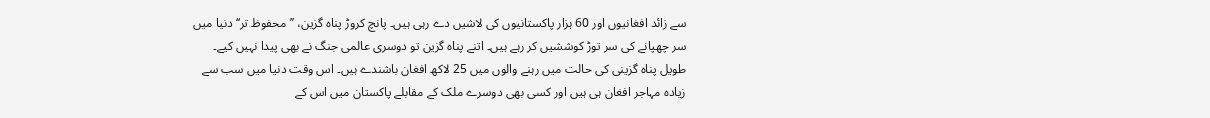سے زائد افغانیوں اور 60 ہزار پاکستانیوں کی لاشیں دے رہی ہیں۔ پانچ کروڑ پناہ گزین، ’’محفوظ تر‘‘ دنیا میں سر چھپانے کی سر توڑ کوششیں کر رہے ہیں۔ اتنے پناہ گزین تو دوسری عالمی جنگ نے بھی پیدا نہیں کیے۔ طویل پناہ گزینی کی حالت میں رہنے والوں میں 25 لاکھ افغان باشندے ہیں۔ اس وقت دنیا میں سب سے زیادہ مہاجر افغان ہی ہیں اور کسی بھی دوسرے ملک کے مقابلے پاکستان میں اس کے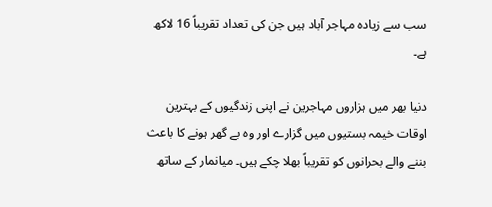سب سے زیادہ مہاجر آباد ہیں جن کی تعداد تقریباً 16 لاکھ ہے۔

دنیا بھر میں ہزاروں مہاجرین نے اپنی زندگیوں کے بہترین اوقات خیمہ بستیوں میں گزارے اور وہ بے گھر ہونے کا باعث بننے والے بحرانوں کو تقریباً بھلا چکے ہیں۔ میانمار کے ساتھ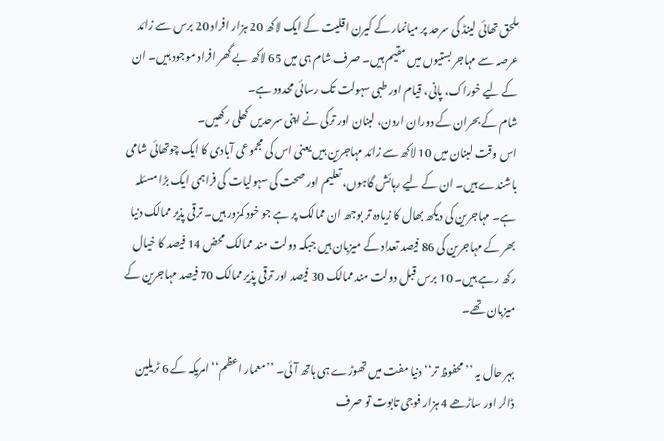ملحق تھائی لینڈ کی سرحد پر میانمار کے کیرن اقلیت کے ایک لاکھ 20 ہزار افراد 20 برس سے زائد عرصہ سے مہاجر بستیوں میں مقیم ہیں۔ صرف شام ہی میں 65 لاکھ بے گھر افراد موجود ہیں۔ ان کے لیے خوراک، پانی، قیام اور طبی سہولت تک رسائی محدود ہے۔
شام کے بحران کے دوران اردن، لبنان اور ترکی نے اپنی سرحدیں کھلی رکھیں۔
اس وقت لبنان میں 10 لاکھ سے زائد مہاجرین ہیں یعنی اس کی مجموعی آبادی کا ایک چوتھائی شامی باشندے ہیں۔ ان کے لیے رہائش گاہوں، تعلیم اور صحت کی سہولیات کی فراہمی ایک بڑا مسئلہ ہے۔ مہاجرین کی دیکھ بھال کا زیادہ تر بوجھ ان ممالک پر ہے جو خود کمزور ہیں۔ ترقی پذیر ممالک دنیا بھر کے مہاجرین کی 86 فیصد تعداد کے میزبان ہیں جبکہ دولت مند ممالک محض 14 فیصد کا خیال رکھ رہے ہیں۔ 10 برس قبل دولت مند ممالک 30 فیصد اور ترقی پذیر ممالک 70 فیصد مہاجرین کے میزبان تھے۔

بہر حال یہ ’’محفوظ تر‘‘ دنیا مفت میں تھوڑے ہی ہاتھ آئی۔ ’’معمار اعظم‘‘ امریکہ کے 6 ٹریلین ڈالر اور ساڑھے 4 ہزار فوجی تابوت تو صرف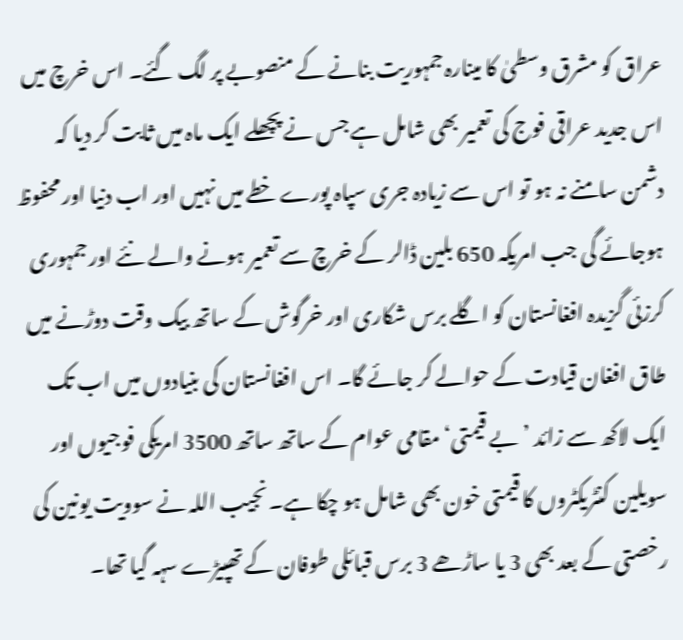عراق کو مشرق وسطیٰ کا مینارہ جمہوریت بنانے کے منصوبے پر لگ گئے۔ اس خرچ میں اس جدید عراقی فوج کی تعمیر بھی شامل ہے جس نے پچھلے ایک ماہ میں ثابت کر دیا کہ دشمن سامنے نہ ہو تو اس سے زیادہ جری سپاہ پورے خطے میں نہیں اور اب دنیا اور محفوظ ہوجائے گی جب امریکہ 650 بلین ڈالر کے خرچ سے تعمیر ہونے والے نئے اور جمہوری کرزئی گزیدہ افغانستان کو اگلے برس شکاری اور خرگوش کے ساتھ بیک وقت دوڑنے میں طاق افغان قیادت کے حوالے کر جائے گا۔ اس افغانستان کی بنیادوں میں اب تک ایک لاکھ سے زائد ’بے قیمتی‘ مقامی عوام کے ساتھ ساتھ 3500 امریکی فوجیوں اور سویلین کنٹریکٹروں کا قیمتی خون بھی شامل ہو چکا ہے۔ نجیب اللہ نے سوویت یونین کی رخصتی کے بعد بھی 3 یا ساڑھے 3 برس قبائلی طوفان کے تھپیڑے سہہ گیا تھا۔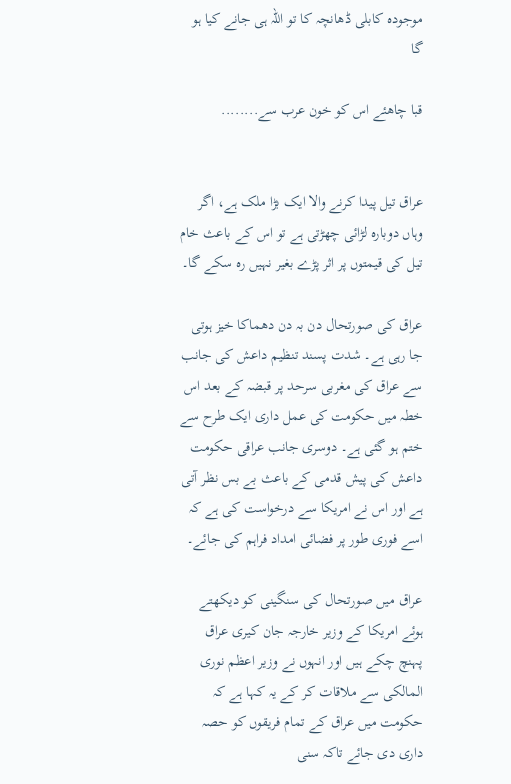موجودہ کابلی ڈھانچہ کا تو اللہ ہی جانے کیا ہو گا

قبا چاھئے اس کو خون عرب سے........


عراق تیل پیدا کرنے والا ایک بڑا ملک ہے، اگر وہاں دوبارہ لڑائی چھڑتی ہے تو اس کے باعث خام تیل کی قیمتوں پر اثر پڑے بغیر نہیں رہ سکے گا۔

عراق کی صورتحال دن بہ دن دھماکا خیز ہوتی جا رہی ہے۔ شدت پسند تنظیم داعش کی جانب سے عراق کی مغربی سرحد پر قبضہ کے بعد اس خطہ میں حکومت کی عمل داری ایک طرح سے ختم ہو گئی ہے۔ دوسری جانب عراقی حکومت داعش کی پیش قدمی کے باعث بے بس نظر آتی ہے اور اس نے امریکا سے درخواست کی ہے کہ اسے فوری طور پر فضائی امداد فراہم کی جائے۔

عراق میں صورتحال کی سنگینی کو دیکھتے ہوئے امریکا کے وزیر خارجہ جان کیری عراق پہنچ چکے ہیں اور انہوں نے وزیر اعظم نوری المالکی سے ملاقات کر کے یہ کہا ہے کہ حکومت میں عراق کے تمام فریقوں کو حصہ داری دی جائے تاکہ سنی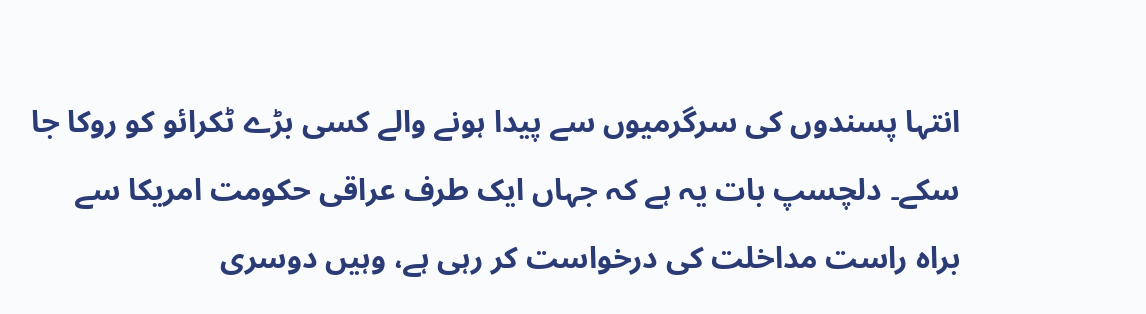انتہا پسندوں کی سرگرمیوں سے پیدا ہونے والے کسی بڑے ٹکرائو کو روکا جا سکے۔ دلچسپ بات یہ ہے کہ جہاں ایک طرف عراقی حکومت امریکا سے براہ راست مداخلت کی درخواست کر رہی ہے، وہیں دوسری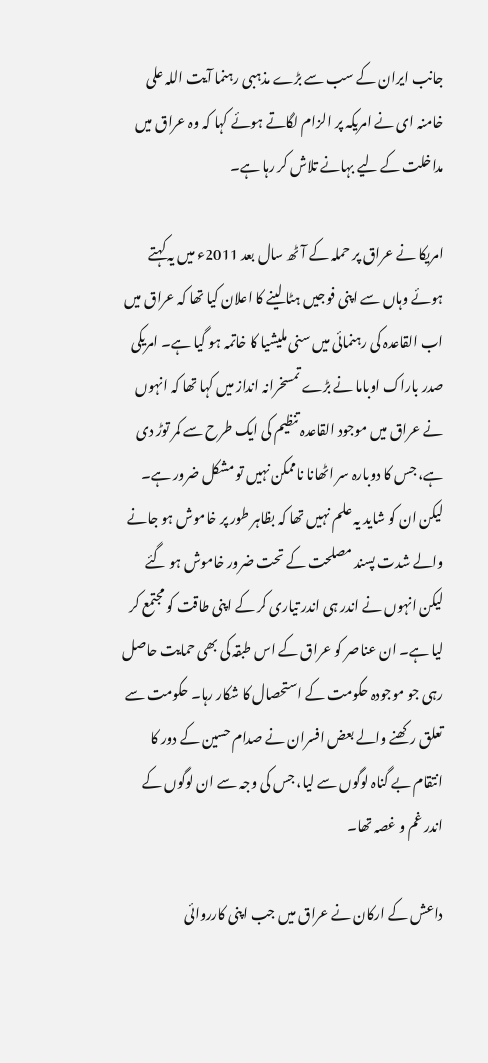جانب ایران کے سب سے بڑے مذہبی رہنما آیت اللہ علی خامنہ ای نے امریکہ پر الزام لگاتے ہوئے کہا کہ وہ عراق میں مداخلت کے لیے بہانے تلاش کر رہا ہے۔

امریکا نے عراق پر حملہ کے آٹھ سال بعد 2011ء میں یہ کہتے ہوئے وہاں سے اپنی فوجیں ہٹا لینے کا اعلان کیا تھا کہ عراق میں اب القاعدہ کی رہنمائی میں سنی ملیشیا کا خاتمہ ہو گیا ہے۔ امریکی صدر باراک اوباما نے بڑے تمسخرانہ انداز میں کہا تھا کہ انہوں نے عراق میں موجود القاعدہ تنظیم کی ایک طرح سے کمر توڑ دی ہے، جس کا دوبارہ سر اٹھانا ناممکن نہیں تو مشکل ضرور ہے۔ لیکن ان کو شاید یہ علم نہیں تھا کہ بظاہر طور پر خاموش ہو جانے والے شدت پسند مصلحت کے تحت ضرور خاموش ہو گئے لیکن انہوں نے اندر ہی اندر تیاری کر کے اپنی طاقت کو مجتمع کر لیا ہے۔ ان عناصر کو عراق کے اس طبقہ کی بھی حمایت حاصل رہی جو موجودہ حکومت کے استحصال کا شکار رہا۔ حکومت سے تعلق رکھنے والے بعض افسران نے صدام حسین کے دور کا انتقام بے گناہ لوگوں سے لیا، جس کی وجہ سے ان لوگوں کے اندر غم و غصہ تھا۔

داعش کے ارکان نے عراق میں جب اپنی کارروائی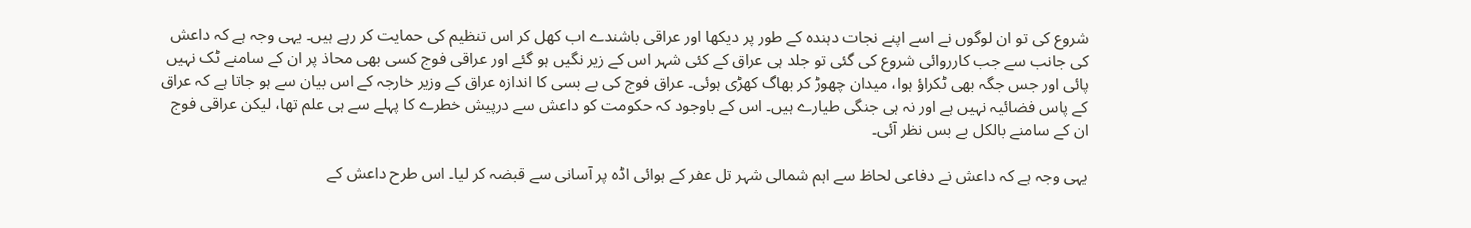شروع کی تو ان لوگوں نے اسے اپنے نجات دہندہ کے طور پر دیکھا اور عراقی باشندے اب کھل کر اس تنظیم کی حمایت کر رہے ہیں۔ یہی وجہ ہے کہ داعش کی جانب سے جب کارروائی شروع کی گئی تو جلد ہی عراق کے کئی شہر اس کے زیر نگیں ہو گئے اور عراقی فوج کسی بھی محاذ پر ان کے سامنے ٹک نہیں پائی اور جس جگہ بھی ٹکراؤ ہوا، میدان چھوڑ کر بھاگ کھڑی ہوئی۔ عراق فوج کی بے بسی کا اندازہ عراق کے وزیر خارجہ کے اس بیان سے ہو جاتا ہے کہ عراق کے پاس فضائیہ نہیں ہے اور نہ ہی جنگی طیارے ہیں۔ اس کے باوجود کہ حکومت کو داعش سے درپیش خطرے کا پہلے سے ہی علم تھا، لیکن عراقی فوج ان کے سامنے بالکل بے بس نظر آئی۔

یہی وجہ ہے کہ داعش نے دفاعی لحاظ سے اہم شمالی شہر تل عفر کے ہوائی اڈہ پر آسانی سے قبضہ کر لیا۔ اس طرح داعش کے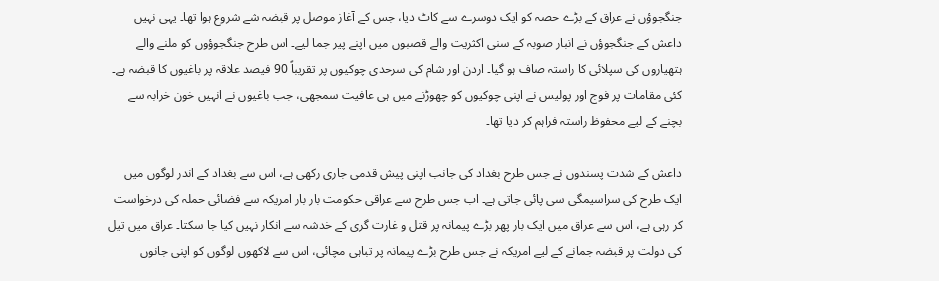جنگجوؤں نے عراق کے بڑے حصہ کو ایک دوسرے سے کاٹ دیا، جس کے آغاز موصل پر قبضہ شے شروع ہوا تھا۔ یہی نہیں داعش کے جنگجوؤں نے انبار صوبہ کے سنی اکثریت والے قصبوں میں اپنے پیر جما لیے۔ اس طرح جنگجوؤوں کو ملنے والے ہتھیاروں کی سپلائی کا راستہ صاف ہو گیا۔ اردن اور شام کی سرحدی چوکیوں پر تقریباً 90 فیصد علاقہ پر باغیوں کا قبضہ ہے۔ کئی مقامات پر فوج اور پولیس نے اپنی چوکیوں کو چھوڑنے میں ہی عافیت سمجھی، جب باغیوں نے انہیں خون خرابہ سے بچنے کے لیے محفوظ راستہ فراہم کر دیا تھا۔

داعش کے شدت پسندوں نے جس طرح بغداد کی جانب اپنی پیش قدمی جاری رکھی ہے، اس سے بغداد کے اندر لوگوں میں ایک طرح کی سراسیمگی سی پائی جاتی ہے۔ اب جس طرح سے عراقی حکومت بار بار امریکہ سے فضائی حملہ کی درخواست کر رہی ہے، اس سے عراق میں ایک بار پھر بڑے پیمانہ پر قتل و غارت گری کے خدشہ سے انکار نہیں کیا جا سکتا۔ عراق میں تیل کی دولت پر قبضہ جمانے کے لیے امریکہ نے جس طرح بڑے پیمانہ پر تباہی مچائی، اس سے لاکھوں لوگوں کو اپنی جانوں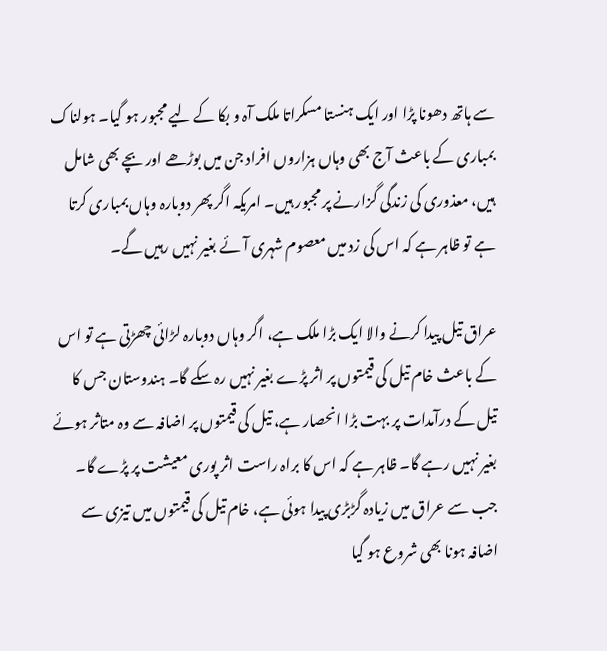سے ہاتھ دھونا پڑا اور ایک ہنستا مسکراتا ملک آہ و بکا کے لیے مجبور ہو گیا۔ ہولناک بمباری کے باعث آج بھی وہاں ہزاروں افراد جن میں بوڑھے اور بچے بھی شامل ہیں، معذوری کی زندگی گزارنے پر مجبور ہیں۔ امریکہ اگر پھر دوبارہ وہاں بمباری کرتا ہے تو ظاہر ہے کہ اس کی زد میں معصوم شہری آئے بغیر نہیں رہیں گے۔

عراق تیل پیدا کرنے والا ایک بڑا ملک ہے، اگر وہاں دوبارہ لڑائی چھڑتی ہے تو اس کے باعث خام تیل کی قیمتوں پر اثر پڑے بغیر نہیں رہ سکے گا۔ ہندوستان جس کا تیل کے درآمدات پر بہت بڑا انحصار ہے، تیل کی قیمتوں پر اضافہ سے وہ متاثر ہوئے بغیر نہیں رہے گا۔ ظاہر ہے کہ اس کا براہ راست اثر پوری معیشت پر پڑے گا۔ جب سے عراق میں زیادہ گڑبڑی پیدا ہوئی ہے، خام تیل کی قیمتوں میں تیزی سے اضافہ ہونا بھی شروع ہو گیا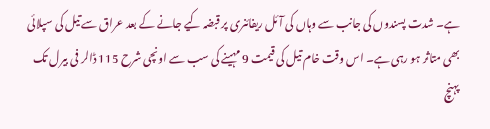ہے۔ شدت پسندوں کی جانب سے وہاں کی آئل ریفائنری پر قبضہ کیے جانے کے بعد عراق سے تیل کی سپلائی بھی متاثر ہو رہی ہے۔ اس وقت خام تیل کی قیمت 9 مہینے کی سب سے اونچی شرح 115 ڈالر فی بیرل تک پہنچ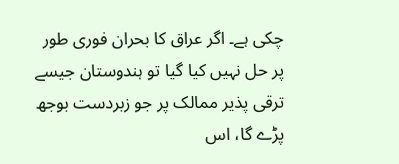چکی ہے۔ اگر عراق کا بحران فوری طور پر حل نہیں کیا گیا تو ہندوستان جیسے ترقی پذیر ممالک پر جو زبردست بوجھ پڑے گا، اس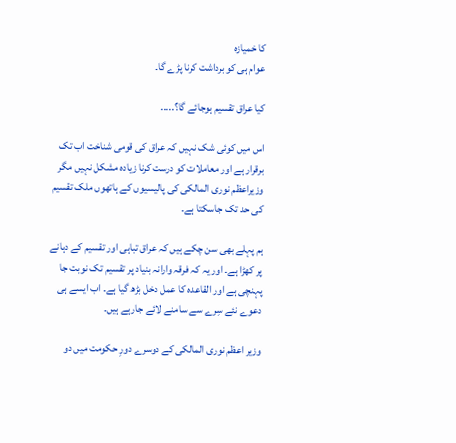کا خمیازہ
عوام ہی کو برداشت کرنا پڑے گا۔

کیا عراق تقسیم ہوجائے گا؟.....

اس میں کوئی شک نہیں کہ عراق کی قومی شناخت اب تک برقرار ہے اور معاملات کو درست کرنا زیادہ مشکل نہیں مگر وزیراعظم نوری المالکی کی پالیسیوں کے ہاتھوں ملک تقسیم کی حد تک جاسکتا ہے۔

ہم پہلے بھی سن چکے ہیں کہ عراق تباہی اور تقسیم کے دہانے پر کھڑا ہے۔ اور یہ کہ فرقہ وارانہ بنیاد پر تقسیم تک نوبت جا پہنچی ہے اور القاعدہ کا عمل دخل بڑھ گیا ہے۔ اب ایسے ہی دعوے نئے سِرے سے سامنے لائے جارہے ہیں۔

وزیر اعظم نوری المالکی کے دوسرے دورِ حکومت میں دو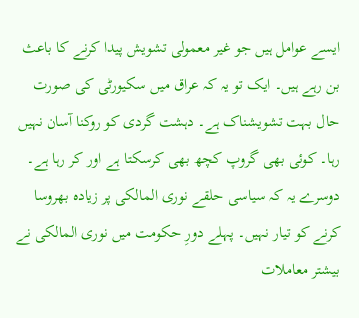ایسے عوامل ہیں جو غیر معمولی تشویش پیدا کرنے کا باعث بن رہے ہیں۔ ایک تو یہ کہ عراق میں سکیورٹی کی صورت حال بہت تشویشناک ہے۔ دہشت گردی کو روکنا آسان نہیں رہا۔ کوئی بھی گروپ کچھ بھی کرسکتا ہے اور کر رہا ہے۔ دوسرے یہ کہ سیاسی حلقے نوری المالکی پر زیادہ بھروسا کرنے کو تیار نہیں۔ پہلے دورِ حکومت میں نوری المالکی نے بیشتر معاملات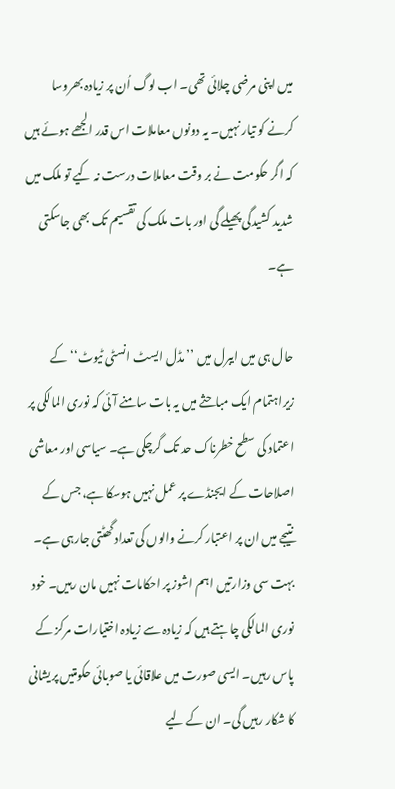میں اپنی مرضی چلائی تھی۔ اب لوگ اُن پر زیادہ بھروسا کرنے کو تیار نہیں۔ یہ دونوں معاملات اس قدر الجھے ہوئے ہیں کہ اگر حکومت نے بر وقت معاملات درست نہ کیے تو ملک میں شدید کشیدگی پھیلے گی اور بات ملک کی تقسیم تک بھی جاسکتی ہے۔

حال ہی میں ایبرل میں ’’مڈل ایسٹ انسٹی ٹیوٹ‘‘ کے زیراہتمام ایک مباحثے میں یہ بات سامنے آئی کہ نوری المالکی پر اعتماد کی سطح خطرناک حد تک گرچکی ہے۔ سیاسی اور معاشی اصلاحات کے ایجنڈے پر عمل نہیں ہوسکا ہے، جس کے نتیجے میں ان پر اعتبار کرنے والوں کی تعداد گھٹتی جارہی ہے۔ بہت سی وزارتیں اہم اشوز پر احکامات نہیں مان رہیں۔ خود نوری المالکی چاہتے ہیں کہ زیادہ سے زیادہ اختیارات مرکز کے پاس رہیں۔ ایسی صورت میں علاقائی یا صوبائی حکومتیں پریشانی کا شکار رہیں گی۔ ان کے لیے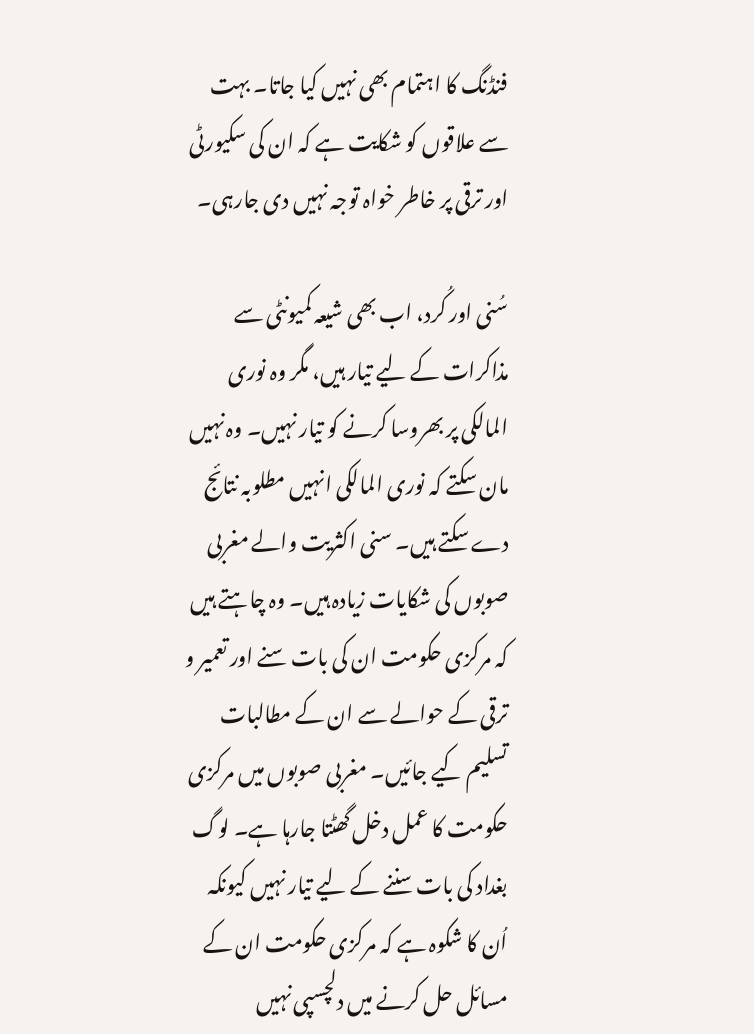فنڈنگ کا اہتمام بھی نہیں کیا جاتا۔ بہت سے علاقوں کو شکایت ہے کہ ان کی سکیورٹی اور ترقی پر خاطر خواہ توجہ نہیں دی جارہی۔

سُنی اور کُرد، اب بھی شیعہ کمیونٹی سے مذاکرات کے لیے تیار ہیں، مگر وہ نوری المالکی پر بھروسا کرنے کو تیار نہیں۔ وہ نہیں مان سکتے کہ نوری المالکی انہیں مطلوبہ نتائج دے سکتے ہیں۔ سنی اکثریت والے مغربی صوبوں کی شکایات زیادہ ہیں۔ وہ چاہتے ہیں کہ مرکزی حکومت ان کی بات سنے اور تعمیر و ترقی کے حوالے سے ان کے مطالبات تسلیم کیے جائیں۔ مغربی صوبوں میں مرکزی حکومت کا عمل دخل گھٹتا جارہا ہے۔ لوگ بغداد کی بات سننے کے لیے تیار نہیں کیونکہ اُن کا شکوہ ہے کہ مرکزی حکومت ان کے مسائل حل کرنے میں دلچسپی نہیں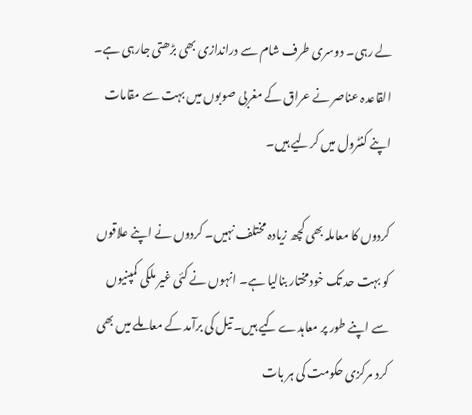لے رہی۔ دوسری طرف شام سے دراندازی بھی بڑھتی جارہی ہے۔ القاعدہ عناصر نے عراق کے مغربی صوبوں میں بہت سے مقامات اپنے کنٹرول میں کرلیے ہیں۔

کردوں کا معاملہ بھی کچھ زیادہ مختلف نہیں۔ کردوں نے اپنے علاقوں کو بہت حد تک خودمختار بنالیا ہے۔ انہوں نے کئی غیر ملکی کمپنیوں سے اپنے طور پر معاہدے کیے ہیں۔ تیل کی برآمد کے معاملے میں بھی کرد مرکزی حکومت کی ہر بات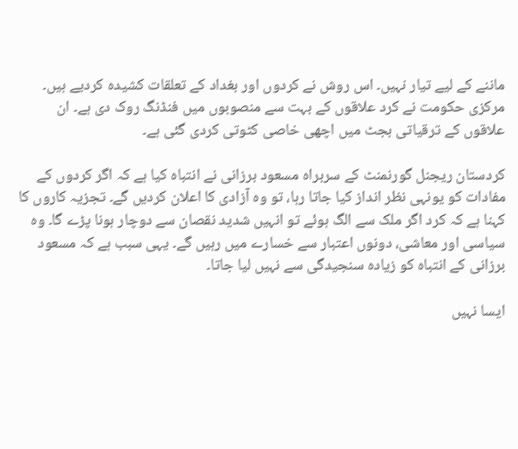ماننے کے لیے تیار نہیں۔ اس روش نے کردوں اور بغداد کے تعلقات کشیدہ کردیے ہیں۔ مرکزی حکومت نے کرد علاقوں کے بہت سے منصوبوں میں فنڈنگ روک دی ہے۔ ان علاقوں کے ترقیاتی بجٹ میں اچھی خاصی کٹوتی کردی گئی ہے۔

کردستان ریجنل گورنمنٹ کے سربراہ مسعود برزانی نے انتباہ کیا ہے کہ اگر کردوں کے مفادات کو یونہی نظر انداز کیا جاتا رہا، تو وہ آزادی کا اعلان کردیں گے۔ تجزیہ کاروں کا کہنا ہے کہ کرد اگر ملک سے الگ ہوئے تو انہیں شدید نقصان سے دوچار ہونا پڑے گا۔ وہ سیاسی اور معاشی، دونوں اعتبار سے خسارے میں رہیں گے۔ یہی سبب ہے کہ مسعود برزانی کے انتباہ کو زیادہ سنجیدگی سے نہیں لیا جاتا۔

ایسا نہیں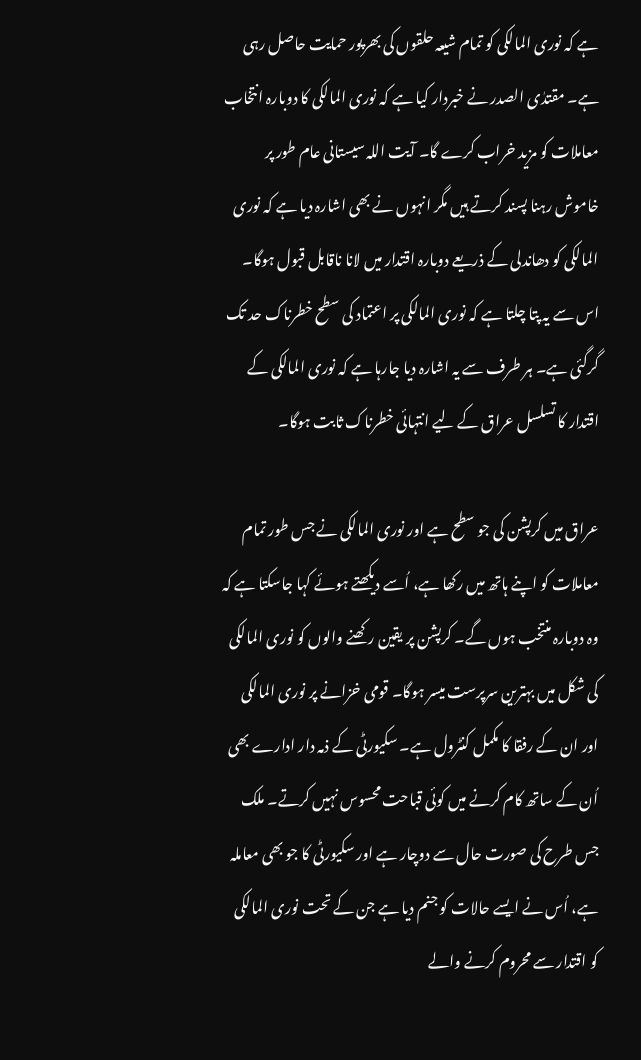ہے کہ نوری المالکی کو تمام شیعہ حلقوں کی بھرپور حمایت حاصل رہی ہے۔ مقتدٰی الصدر نے خبردار کیا ہے کہ نوری المالکی کا دوبارہ انتخاب معاملات کو مزید خراب کرے گا۔ آیت اللہ سیستانی عام طور پر خاموش رہنا پسند کرتے ہیں مگر انہوں نے بھی اشارہ دیا ہے کہ نوری المالکی کو دھاندلی کے ذریعے دوبارہ اقتدار میں لانا ناقابل قبول ہوگا۔ اس سے یہ پتا چلتا ہے کہ نوری المالکی پر اعتماد کی سطح خطرناک حد تک گرگئی ہے۔ ہر طرف سے یہ اشارہ دیا جارہا ہے کہ نوری المالکی کے اقتدار کا تسلسل عراق کے لیے انتہائی خطرناک ثابت ہوگا۔

عراق میں کرپشن کی جو سطح ہے اور نوری المالکی نے جس طور تمام معاملات کو اپنے ہاتھ میں رکھا ہے، اُسے دیکھتے ہوئے کہا جاسکتا ہے کہ وہ دوبارہ منتخب ہوں گے۔ کرپشن پر یقین رکھنے والوں کو نوری المالکی کی شکل میں بہترین سرپرست میسر ہوگا۔ قومی خزانے پر نوری المالکی اور ان کے رفقا کا مکمل کنٹرول ہے۔ سکیورٹی کے ذمہ دار ادارے بھی اُن کے ساتھ کام کرنے میں کوئی قباحت محسوس نہیں کرتے۔ ملک جس طرح کی صورت حال سے دوچار ہے اور سکیورٹی کا جو بھی معاملہ ہے، اُس نے ایسے حالات کو جنم دیا ہے جن کے تحت نوری المالکی کو اقتدار سے محروم کرنے والے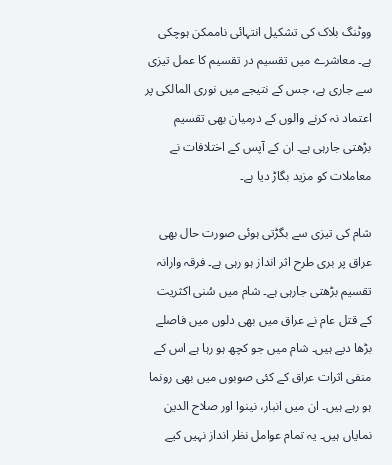ووٹنگ بلاک کی تشکیل انتہائی ناممکن ہوچکی ہے۔ معاشرے میں تقسیم در تقسیم کا عمل تیزی سے جاری ہے، جس کے نتیجے میں نوری المالکی پر اعتماد نہ کرنے والوں کے درمیان بھی تقسیم بڑھتی جارہی ہے۔ ان کے آپس کے اختلافات نے معاملات کو مزید بگاڑ دیا ہے۔

شام کی تیزی سے بگڑتی ہوئی صورت حال بھی عراق پر بری طرح اثر انداز ہو رہی ہے۔ فرقہ وارانہ تقسیم بڑھتی جارہی ہے۔ شام میں سُنی اکثریت کے قتل عام نے عراق میں بھی دلوں میں فاصلے بڑھا دیے ہیں۔ شام میں جو کچھ ہو رہا ہے اس کے منفی اثرات عراق کے کئی صوبوں میں بھی رونما ہو رہے ہیں۔ ان میں انبار، نینوا اور صلاح الدین نمایاں ہیں۔ یہ تمام عوامل نظر انداز نہیں کیے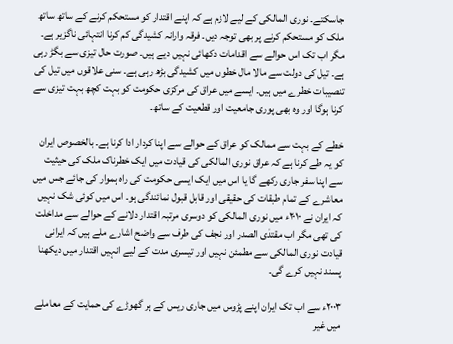جاسکتے۔ نوری المالکی کے لیے لازم ہے کہ اپنے اقتدار کو مستحکم کرنے کے ساتھ ساتھ ملک کو مستحکم کرنے پر بھی توجہ دیں۔ فرقہ وارانہ کشیدگی کم کرنا انتہائی ناگزیر ہے۔ مگر اب تک اس حوالے سے اقدامات دکھائی نہیں دیے ہیں۔ صورت حال تیزی سے بگڑ رہی ہے۔ تیل کی دولت سے مالا مال خطوں میں کشیدگی بڑھ رہی ہے۔ سنی علاقوں میں تیل کی تنصیبات خطرے میں ہیں۔ ایسے میں عراق کی مرکزی حکومت کو بہت کچھ بہت تیزی سے کرنا ہوگا اور وہ بھی پوری جامعیت اور قطعیت کے ساتھ۔

خطے کے بہت سے ممالک کو عراق کے حوالے سے اپنا کردار ادا کرنا ہے۔ بالخصوص ایران کو یہ طے کرنا ہے کہ عراق نوری المالکی کی قیادت میں ایک خطرناک ملک کی حیثیت سے اپنا سفر جاری رکھے گا یا اس میں ایک ایسی حکومت کی راہ ہموار کی جائے جس میں معاشرے کے تمام طبقات کی حقیقی اور قابل قبول نمائندگی ہو۔ اس میں کوئی شک نہیں کہ ایران نے ۲۰۱۰ء میں نوری المالکی کو دوسری مرتبہ اقتدار دلانے کے حوالے سے مداخلت کی تھی مگر اب مقتدٰی الصدر اور نجف کی طرف سے واضح اشارے ملے ہیں کہ ایرانی قیادت نوری المالکی سے مطمئن نہیں اور تیسری مدت کے لیے انہیں اقتدار میں دیکھنا پسند نہیں کرے گی۔

۲۰۰۳ء سے اب تک ایران اپنے پڑوس میں جاری ریس کے ہر گھوڑے کی حمایت کے معاملے میں غیر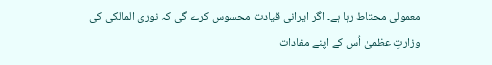معمولی محتاط رہا ہے۔ اگر ایرانی قیادت محسوس کرے گی کہ نوری المالکی کی وزارتِ عظمیٰ اُس کے اپنے مفادات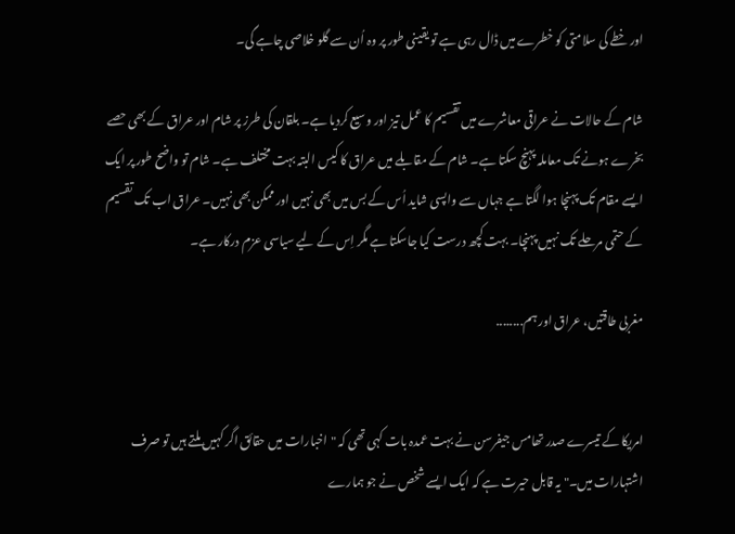اور خطے کی سلامتی کو خطرے میں ڈال رہی ہے تو یقینی طور پر وہ اُن سے گلو خلاصی چاہے گی۔

شام کے حالات نے عراقی معاشرے میں تقسیم کا عمل تیز اور وسیع کردیا ہے۔ بلقان کی طرز پر شام اور عراق کے بھی حصے بخرے ہونے تک معاملہ پہنچ سکتا ہے۔ شام کے مقابلے میں عراق کا کیس البتہ بہت مختلف ہے۔ شام تو واضح طور پر ایک ایسے مقام تک پہنچا ہوا لگتا ہے جہاں سے واپسی شاید اُس کے بس میں بھی نہیں اور ممکن بھی نہیں۔ عراق اب تک تقسیم کے حتمی مرحلے تک نہیں پہنچا۔ بہت کچھ درست کیا جاسکتا ہے مگر اِس کے لیے سیاسی عزم درکار ہے۔

مغربی طاقتیں، عراق اور ہم........


امریکا کے تیسرے صدر تھامس جیفرسن نے بہت عمدہ بات کہی تھی کہ "اخبارات میں حقائق اگر کہیں ملتے ہیں تو صرف اشتہارات میں۔" یہ قابل حیرت ہے کہ ایک ایسے شخص نے جو ہمارے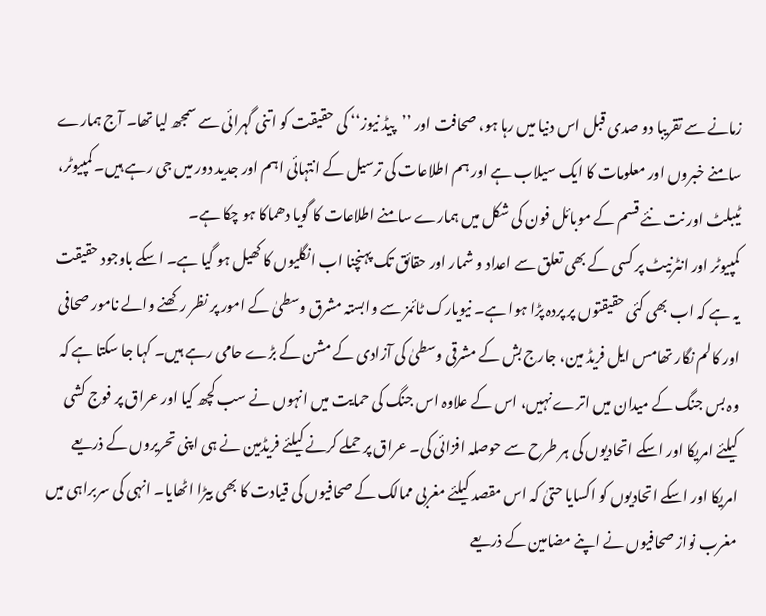زمانے سے تقریبا دو صدی قبل اس دنیا میں رہا ہو، صحافت اور ’’پیڈ نیوز‘‘ کی حقیقت کو اتنی گہرائی سے سمجھ لیا تھا۔ آج ہمارے سامنے خبروں اور معلومات کا ایک سیلاب ہے اور ہم اطلاعات کی ترسیل کے انتہائی اہم اور جدید دور میں جی رہے ہیں۔ کمپیوٹر، ٹیبلٹ اور نت نئے قسم کے موبائل فون کی شکل میں ہمارے سامنے اطلاعات کا گویا دھماکا ہو چکا ہے۔
کمپیوٹر اور انٹرنیٹ پر کسی کے بھی تعلق سے اعداد و شمار اور حقائق تک پہنچنا اب انگلیوں کا کھیل ہو گیا ہے۔ اسکے باوجود حقیقت یہ ہے کہ اب بھی کئی حقیقتوں پر پردہ پڑا ہوا ہے۔ نیویارک ٹائمز سے وابستہ مشرق وسطیٰ کے امور پر نظر رکھنے والے نامور صحافی اور کالم نگار تھامس ایل فریڈ مین، جارج بش کے مشرقی وسطیٰ کی آزادی کے مشن کے بڑے حامی رہے ہیں۔ کہا جا سکتا ہے کہ وہ بس جنگ کے میدان میں اترے نہیں، اس کے علاوہ اس جنگ کی حمایت میں انہوں نے سب کچھ کیا اور عراق پر فوج کشی کیلئے امریکا اور اسکے اتحادیوں کی ہر طرح سے حوصلہ افزائی کی۔ عراق پر حملے کرنے کیلئے فریڈمین نے ہی اپنی تحریروں کے ذریعے امریکا اور اسکے اتحادیوں کو اکسایا حتیٰ کہ اس مقصد کیلئے مغربی ممالک کے صحافیوں کی قیادت کا بھی بیڑا اٹھایا۔ انہی کی سربراہی میں مغرب نواز صحافیوں نے اپنے مضامین کے ذریعے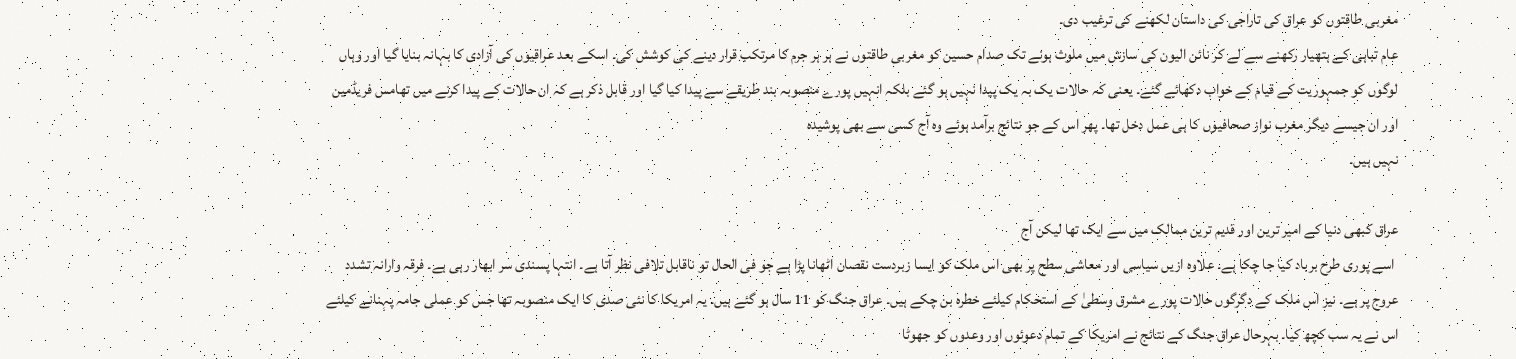مغربی طاقتوں کو عراق کی تاراجی کی داستان لکھنے کی ترغیب دی۔
عام تباہی کے ہتھیار رکھنے سے لے کر نائن الیون کی سازش میں ملوث ہونے تک صدام حسین کو مغربی طاقتوں نے ہر ہر جرم کا مرتکب قرار دینے کی کوشش کی۔ اسکے بعد عراقیوں کی آزادی کا بہانہ بنایا گیا اور وہاں لوگوں کو جمہوریت کے قیام کے خواب دکھائے گئے۔ یعنی کہ حالات یک بہ یک پیدا نہیں ہو گئے بلکہ انہیں پورے منصوبہ بند طریقے سے پیدا کیا گیا اور قابل ذکر ہے کہ ان حالات کے پیدا کرنے میں تھامس فریڈمین اور ان جیسے دیگر مغرب نواز صحافیوں کا ہی عمل دخل تھا۔ پھر اس کے جو نتائج برآمد ہوئے وہ آج کسی سے بھی پوشیدہ
نہیں ہیں۔

عراق کبھی دنیا کے امیر ترین اور قدیم ترین ممالک میں سے ایک تھا لیکن آج
 اسے پوری طرح برباد کیا جا چکا ہے۔ علاوہ ازیں سیاسی اور معاشی سطح پر بھی اس ملک کو ایسا زبردست نقصان اٹھانا پڑا ہے جو فی الحال تو ناقابل تلافی نظر آتا ہے۔ انتہا پسندی سر ابھار رہی ہے۔ فرقہ وارانہ تشدد عروج پر ہے۔ نیز اس ملک کے دگرگوں حالات پورے مشرق وسطیٰ کے استحکام کیلئے خطرہ بن چکے ہیں۔ عراق جنگ کو 11 سال ہو گئے ہیں۔ یہ امریکا کا نئی صدی کا ایک منصوبہ تھا جس کو عملی جامہ پہنانے کیلئے اس نے یہ سب کچھ کیا۔ بہرحال عراق جنگ کے نتائج نے امریکا کے تمام دعوئوں اور وعدوں کو جھوٹا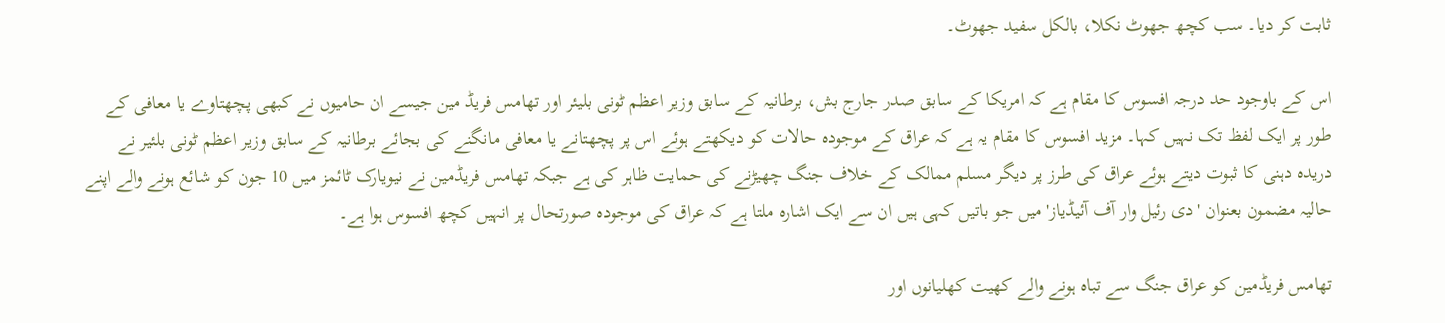ثابت کر دیا۔ سب کچھ جھوٹ نکلا، بالکل سفید جھوٹ۔

اس کے باوجود حد درجہ افسوس کا مقام ہے کہ امریکا کے سابق صدر جارج بش، برطانیہ کے سابق وزیر اعظم ٹونی بلیئر اور تھامس فریڈ مین جیسے ان حامیوں نے کبھی پچھتاوے یا معافی کے طور پر ایک لفظ تک نہیں کہا۔ مزید افسوس کا مقام یہ ہے کہ عراق کے موجودہ حالات کو دیکھتے ہوئے اس پر پچھتانے یا معافی مانگنے کی بجائے برطانیہ کے سابق وزیر اعظم ٹونی بلئیر نے دریدہ دہنی کا ثبوت دیتے ہوئے عراق کی طرز پر دیگر مسلم ممالک کے خلاف جنگ چھیڑنے کی حمایت ظاہر کی ہے جبکہ تھامس فریڈمین نے نیویارک ٹائمز میں 10 جون کو شائع ہونے والے اپنے حالیہ مضمون بعنوان 'دی رئیل وار آف آئیڈیاز' میں جو باتیں کہی ہیں ان سے ایک اشارہ ملتا ہے کہ عراق کی موجودہ صورتحال پر انہیں کچھ افسوس ہوا ہے۔

تھامس فریڈمین کو عراق جنگ سے تباہ ہونے والے کھیت کھلیانوں اور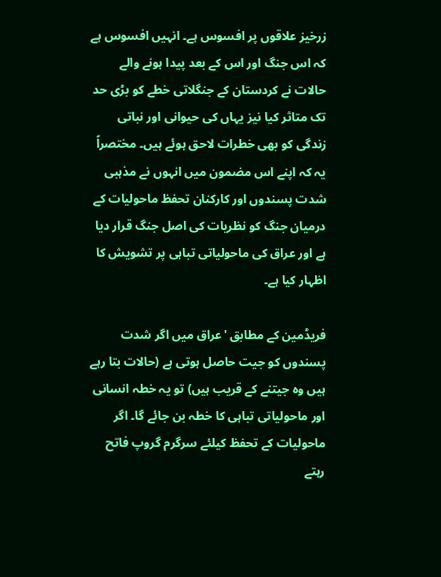زرخیز علاقوں پر افسوس ہے۔ انہیں افسوس ہے کہ اس جنگ اور اس کے بعد پیدا ہونے والے حالات نے کردستان کے جنگلاتی خطے کو بڑی حد تک متاثر کیا نیز یہاں کی حیوانی اور نباتی زندگی کو بھی خطرات لاحق ہوئے ہیں۔ مختصراً یہ کہ اپنے اس مضمون میں انہوں نے مذہبی شدت پسندوں اور کارکنان تحفظ ماحولیات کے درمیان جنگ کو نظریات کی اصل جنگ قرار دیا ہے اور عراق کی ماحولیاتی تباہی پر تشویش کا اظہار کیا ہے۔

فریڈمین کے مطابق 'عراق میں اگر شدت پسندوں کو جیت حاصل ہوتی ہے (حالات بتا رہے ہیں وہ جیتنے کے قریب ہیں) تو یہ خطہ انسانی اور ماحولیاتی تباہی کا خطہ بن جائے گا۔ اگر ماحولیات کے تحفظ کیلئے سرگرم گروپ فاتح رہتے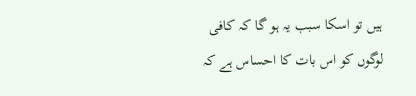ہیں تو اسکا سبب یہ ہو گا کہ کافی لوگوں کو اس بات کا احساس ہے کہ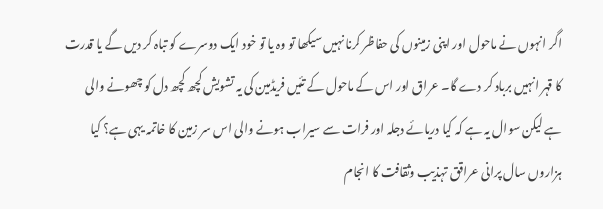اگر انہوں نے ماحول اور اپنی زمینوں کی حفاظر کرنا نہیں سیکھا تو وہ یا تو خود ایک دوسرے کو تباہ کر دیں گے یا قدرت کا قہر انہیں برباد کر دے گا۔ عراق اور اس کے ماحول کے تئیں فریڈمین کی یہ تشویش کچھ کچھ دل کو چھونے والی ہے لیکن سوال یہ ہے کہ کیا دریائے دجلہ اور فرات سے سیراب ہونے والی اس سر زمین کا خاتمہ یہی ہے؟ کیا ہزاروں سال پرانی عراقق تہذیب وثقافت کا انجام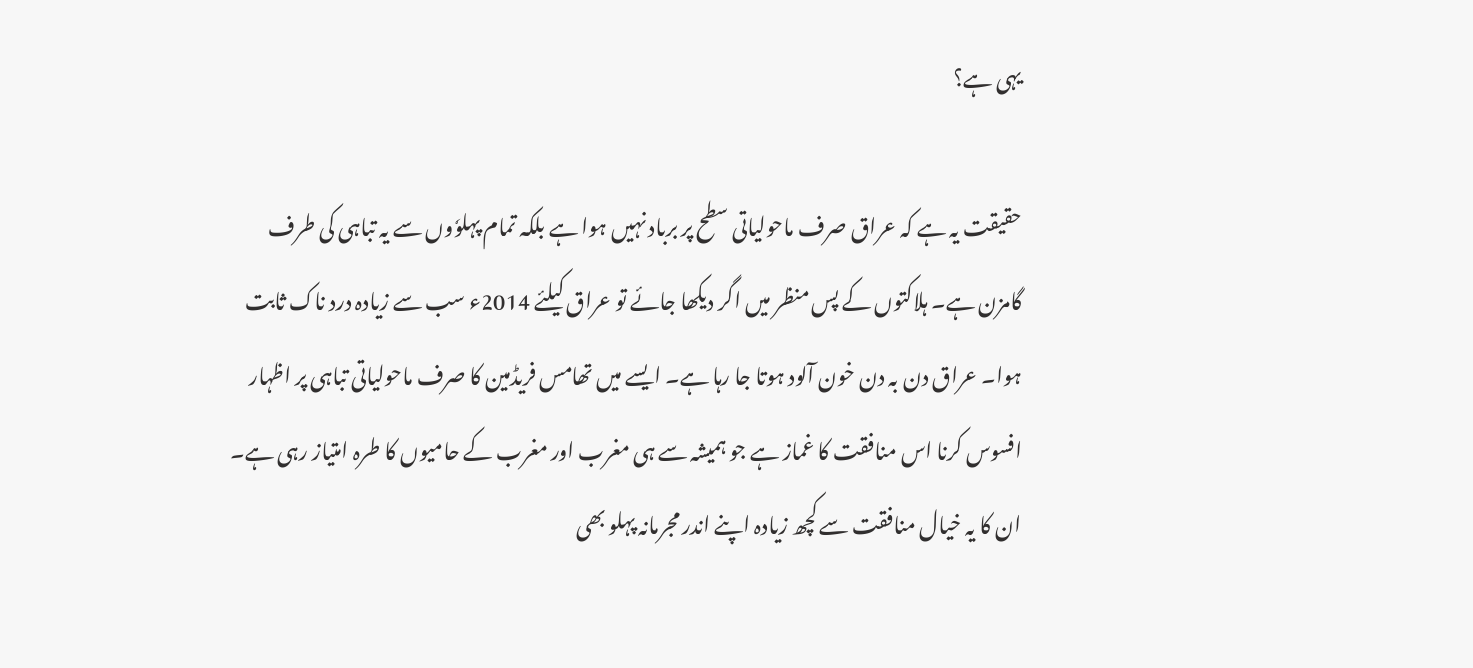یہی ہے؟

حقیقت یہ ہے کہ عراق صرف ماحولیاتی سطح پر برباد نہیں ہوا ہے بلکہ تمام پہلوٗوں سے یہ تباہی کی طرف گامزن ہے۔ ہلاکتوں کے پس منظر میں اگر دیکھا جائے تو عراق کیلئے 2014ء سب سے زیادہ درد ناک ثابت ہوا۔ عراق دن بہ دن خون آلود ہوتا جا رہا ہے۔ ایسے میں تھامس فریڈمین کا صرف ماحولیاتی تباہی پر اظہار افسوس کرنا اس منافقت کا غماز ہے جو ہمیشہ سے ہی مغرب اور مغرب کے حامیوں کا طرہ امتیاز رہی ہے۔ ان کا یہ خیال منافقت سے کچھ زیادہ اپنے اندر مجرمانہ پہلو بھی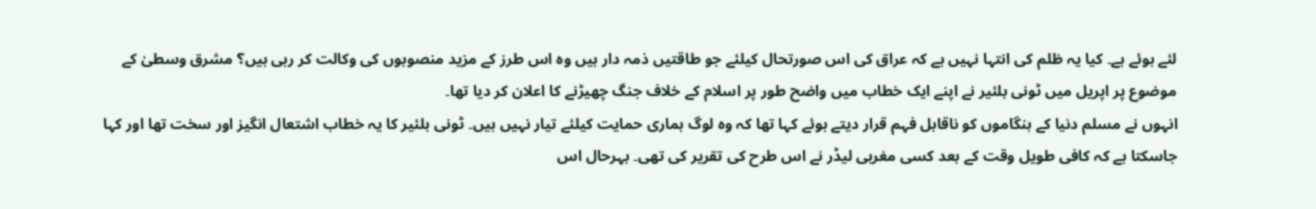لئے ہوئے ہے۔ کیا یہ ظلم کی انتہا نہیں ہے کہ عراق کی اس صورتحال کیلئے جو طاقتیں ذمہ دار ہیں وہ اس طرز کے مزید منصوبوں کی وکالت کر رہی ہیں؟َ مشرق وسطیٰ کے موضوع پر اپریل میں ٹونی بلئیر نے اپنے ایک خطاب میں واضح طور پر اسلام کے خلاف جنگ چھیڑنے کا اعلان کر دیا تھا۔
انہوں نے مسلم دنیا کے ہنگاموں کو ناقابل فہم قرار دیتے ہوئے کہا تھا کہ وہ لوگ ہماری حمایت کیلئے تیار نہیں ہیں۔ ٹونی بلئیر کا یہ خطاب اشتعال انگیز اور سخت تھا اور کہا جاسکتا ہے کہ کافی طویل وقت کے بعد کسی مغربی لیڈر نے اس طرح کی تقریر کی تھی۔ بہرحال اس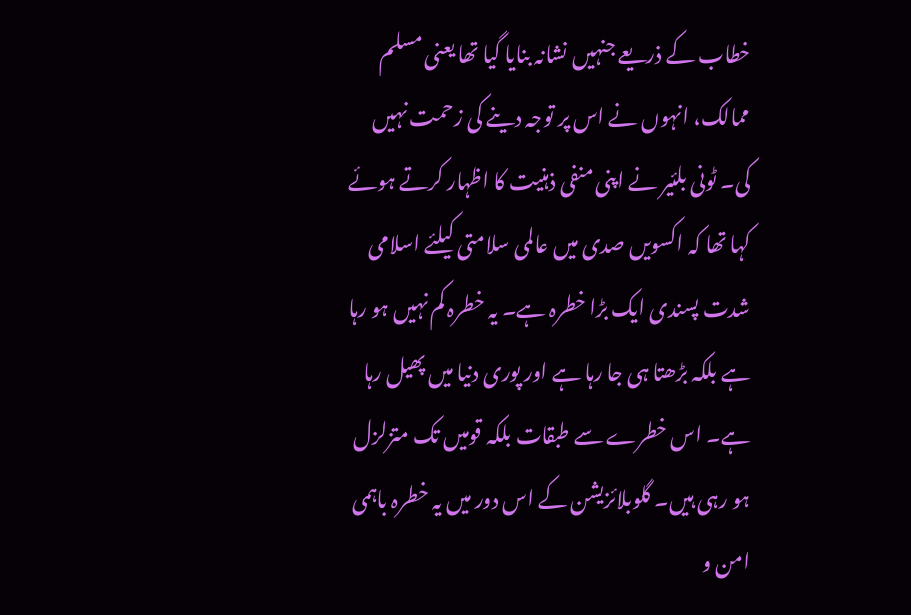خطاب کے ذریعے جنہیں نشانہ بنایا گیا تھا یعنی مسلم ممالک، انہوں نے اس پر توجہ دینے کی زحمت نہیں کی۔ ٹونی بلئیر نے اپنی منفی ذہنیت کا اظہار کرتے ہوئے کہا تھا کہ اکسویں صدی میں عالمی سلامتی کیلئے اسلامی شدت پسندی ایک بڑا خطرہ ہے۔ یہ خطرہ کم نہیں ہو رہا ہے بلکہ بڑھتا ہی جا رہا ہے اور پوری دنیا میں پھیل رہا ہے۔ اس خطرے سے طبقات بلکہ قومیں تک متزلزل ہو رہی ہیں۔ گلوبلائزیشن کے اس دور میں یہ خطرہ باہمی امن و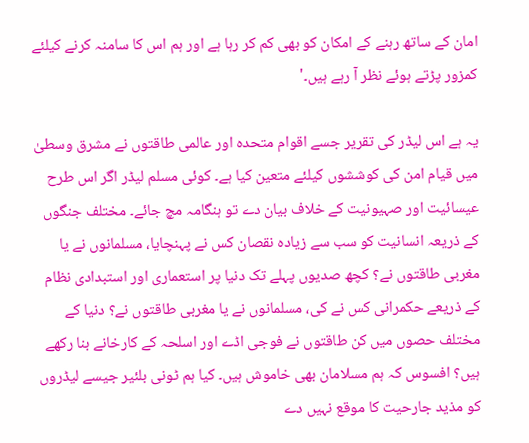امان کے ساتھ رہنے کے امکان کو بھی کم کر رہا ہے اور ہم اس کا سامنہ کرنے کیلئے کمزور پڑتے ہوئے نظر آ رہے ہیں۔'

یہ ہے اس لیڈر کی تقریر جسے اقوام متحدہ اور عالمی طاقتوں نے مشرق وسطیٰ میں قیام امن کی کوششوں کیلئے متعین کیا ہے۔ کوئی مسلم لیڈر اگر اس طرح عیسائیت اور صہیونیت کے خلاف بیان دے تو ہنگامہ مچ جائے۔ مختلف جنگوں کے ذریعہ انسانیت کو سب سے زیادہ نقصان کس نے پہنچایا، مسلمانوں نے یا مغربی طاقتوں نے؟ کچھ صدیوں پہلے تک دنیا پر استعماری اور استبدادی نظام کے ذریعے حکمرانی کس نے کی، مسلمانوں نے یا مغربی طاقتوں نے؟ دنیا کے مختلف حصوں میں کن طاقتوں نے فوجی اڈے اور اسلحہ کے کارخانے بنا رکھے ہیں؟ افسوس کہ ہم مسلامان بھی خاموش ہیں۔ کیا ہم ٹونی بلئیر جیسے لیڈروں کو مذید جارحیت کا موقع نہیں دے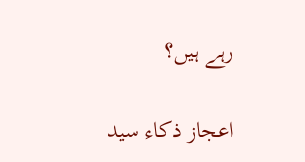رہے ہیں؟

اعجاز ذکاء سید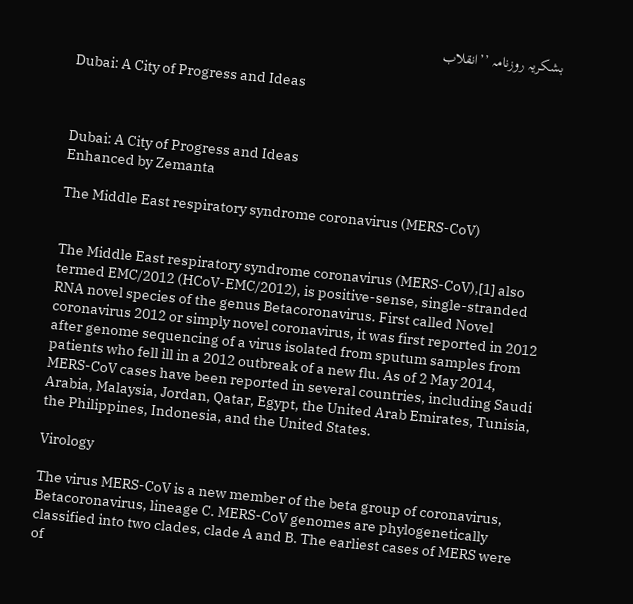بشکریہ روزنامہ ’’انقلاب

Dubai: A City of Progress and Ideas



Dubai: A City of Progress and Ideas
Enhanced by Zemanta

The Middle East respiratory syndrome coronavirus (MERS-CoV)


The Middle East respiratory syndrome coronavirus (MERS-CoV),[1] also termed EMC/2012 (HCoV-EMC/2012), is positive-sense, single-stranded RNA novel species of the genus Betacoronavirus. First called Novel coronavirus 2012 or simply novel coronavirus, it was first reported in 2012 after genome sequencing of a virus isolated from sputum samples from patients who fell ill in a 2012 outbreak of a new flu. As of 2 May 2014, MERS-CoV cases have been reported in several countries, including Saudi Arabia, Malaysia, Jordan, Qatar, Egypt, the United Arab Emirates, Tunisia, the Philippines, Indonesia, and the United States.

Virology

The virus MERS-CoV is a new member of the beta group of coronavirus, Betacoronavirus, lineage C. MERS-CoV genomes are phylogenetically classified into two clades, clade A and B. The earliest cases of MERS were of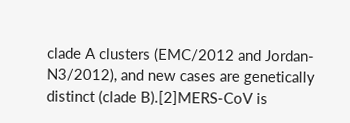clade A clusters (EMC/2012 and Jordan-N3/2012), and new cases are genetically distinct (clade B).[2]MERS-CoV is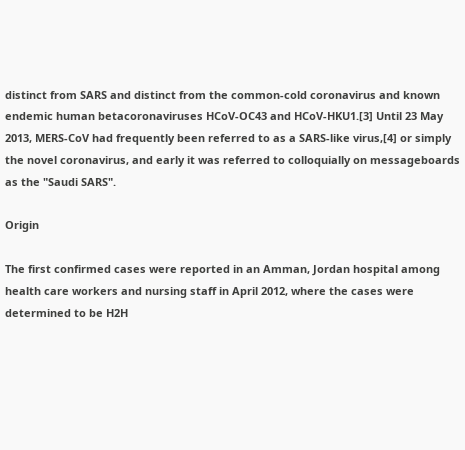distinct from SARS and distinct from the common-cold coronavirus and known endemic human betacoronaviruses HCoV-OC43 and HCoV-HKU1.[3] Until 23 May 2013, MERS-CoV had frequently been referred to as a SARS-like virus,[4] or simply the novel coronavirus, and early it was referred to colloquially on messageboards as the "Saudi SARS".

Origin

The first confirmed cases were reported in an Amman, Jordan hospital among health care workers and nursing staff in April 2012, where the cases were determined to be H2H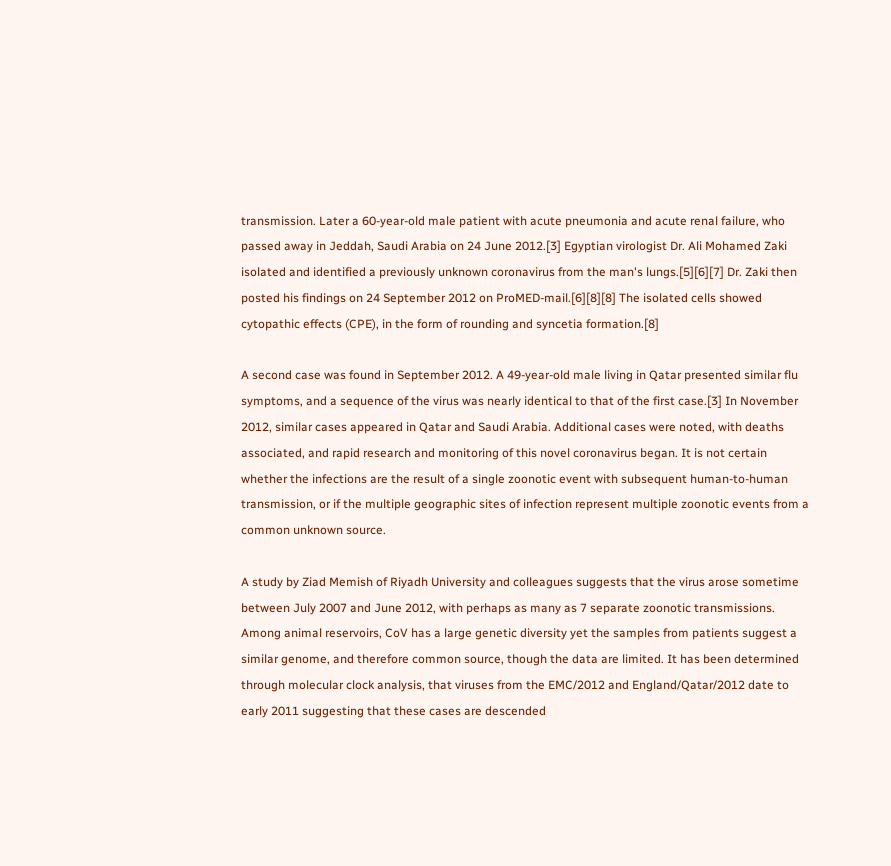transmission. Later a 60-year-old male patient with acute pneumonia and acute renal failure, who passed away in Jeddah, Saudi Arabia on 24 June 2012.[3] Egyptian virologist Dr. Ali Mohamed Zaki isolated and identified a previously unknown coronavirus from the man's lungs.[5][6][7] Dr. Zaki then posted his findings on 24 September 2012 on ProMED-mail.[6][8][8] The isolated cells showed cytopathic effects (CPE), in the form of rounding and syncetia formation.[8]

A second case was found in September 2012. A 49-year-old male living in Qatar presented similar flu symptoms, and a sequence of the virus was nearly identical to that of the first case.[3] In November 2012, similar cases appeared in Qatar and Saudi Arabia. Additional cases were noted, with deaths associated, and rapid research and monitoring of this novel coronavirus began. It is not certain whether the infections are the result of a single zoonotic event with subsequent human-to-human transmission, or if the multiple geographic sites of infection represent multiple zoonotic events from a common unknown source.

A study by Ziad Memish of Riyadh University and colleagues suggests that the virus arose sometime between July 2007 and June 2012, with perhaps as many as 7 separate zoonotic transmissions. Among animal reservoirs, CoV has a large genetic diversity yet the samples from patients suggest a similar genome, and therefore common source, though the data are limited. It has been determined through molecular clock analysis, that viruses from the EMC/2012 and England/Qatar/2012 date to early 2011 suggesting that these cases are descended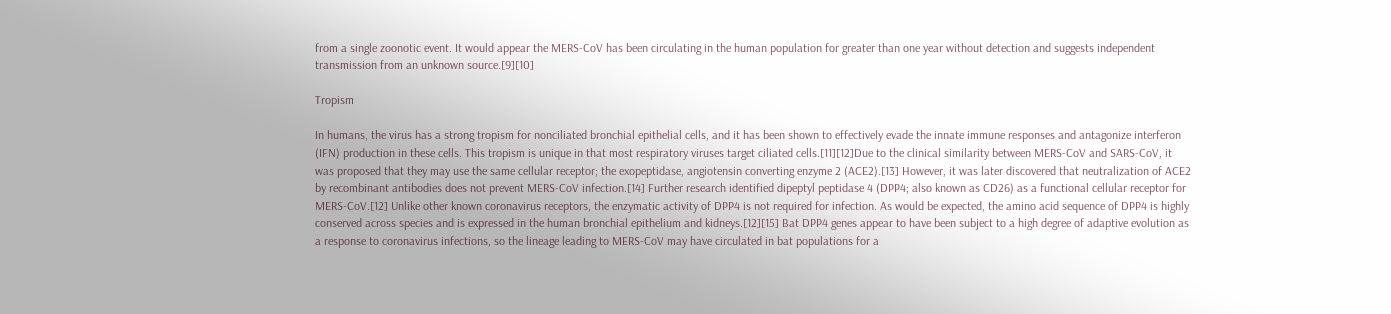from a single zoonotic event. It would appear the MERS-CoV has been circulating in the human population for greater than one year without detection and suggests independent transmission from an unknown source.[9][10]

Tropism

In humans, the virus has a strong tropism for nonciliated bronchial epithelial cells, and it has been shown to effectively evade the innate immune responses and antagonize interferon (IFN) production in these cells. This tropism is unique in that most respiratory viruses target ciliated cells.[11][12]Due to the clinical similarity between MERS-CoV and SARS-CoV, it was proposed that they may use the same cellular receptor; the exopeptidase, angiotensin converting enzyme 2 (ACE2).[13] However, it was later discovered that neutralization of ACE2 by recombinant antibodies does not prevent MERS-CoV infection.[14] Further research identified dipeptyl peptidase 4 (DPP4; also known as CD26) as a functional cellular receptor for MERS-CoV.[12] Unlike other known coronavirus receptors, the enzymatic activity of DPP4 is not required for infection. As would be expected, the amino acid sequence of DPP4 is highly conserved across species and is expressed in the human bronchial epithelium and kidneys.[12][15] Bat DPP4 genes appear to have been subject to a high degree of adaptive evolution as a response to coronavirus infections, so the lineage leading to MERS-CoV may have circulated in bat populations for a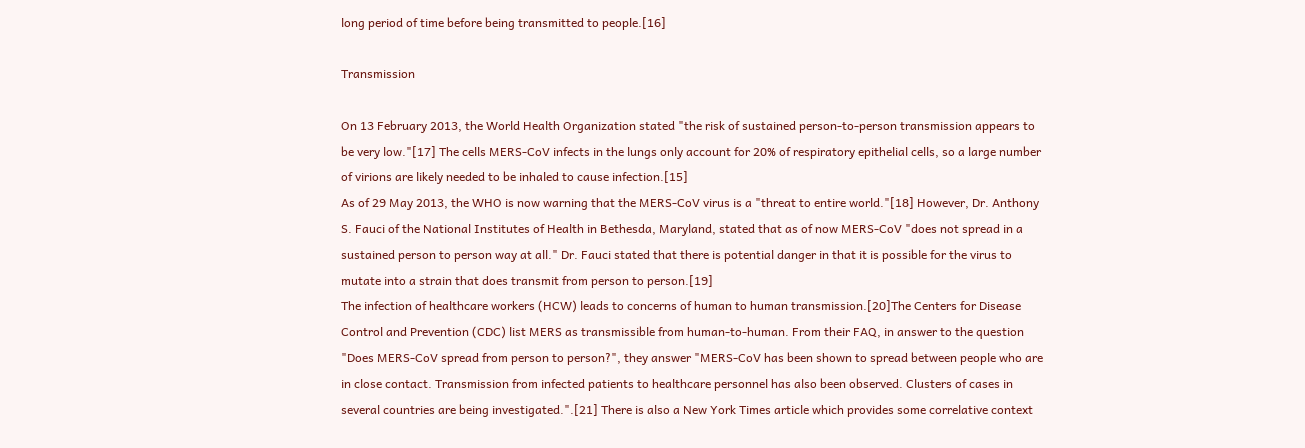long period of time before being transmitted to people.[16]

Transmission

On 13 February 2013, the World Health Organization stated "the risk of sustained person-to-person transmission appears to be very low."[17] The cells MERS-CoV infects in the lungs only account for 20% of respiratory epithelial cells, so a large number of virions are likely needed to be inhaled to cause infection.[15]
As of 29 May 2013, the WHO is now warning that the MERS-CoV virus is a "threat to entire world."[18] However, Dr. Anthony S. Fauci of the National Institutes of Health in Bethesda, Maryland, stated that as of now MERS-CoV "does not spread in a sustained person to person way at all." Dr. Fauci stated that there is potential danger in that it is possible for the virus to mutate into a strain that does transmit from person to person.[19]
The infection of healthcare workers (HCW) leads to concerns of human to human transmission.[20]The Centers for Disease Control and Prevention (CDC) list MERS as transmissible from human-to-human. From their FAQ, in answer to the question "Does MERS-CoV spread from person to person?", they answer "MERS-CoV has been shown to spread between people who are in close contact. Transmission from infected patients to healthcare personnel has also been observed. Clusters of cases in several countries are being investigated.".[21] There is also a New York Times article which provides some correlative context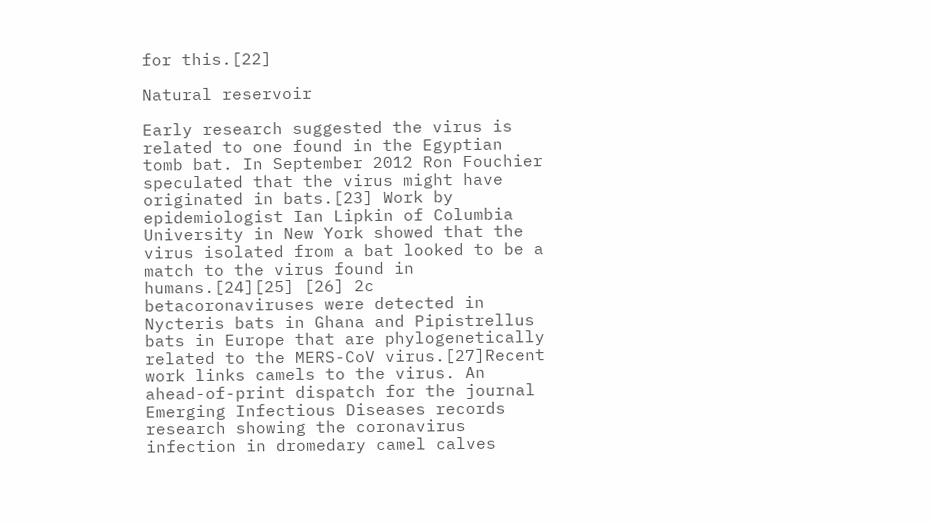for this.[22]

Natural reservoir

Early research suggested the virus is related to one found in the Egyptian tomb bat. In September 2012 Ron Fouchier speculated that the virus might have originated in bats.[23] Work by epidemiologist Ian Lipkin of Columbia University in New York showed that the virus isolated from a bat looked to be a match to the virus found in humans.[24][25] [26] 2c betacoronaviruses were detected in Nycteris bats in Ghana and Pipistrellus bats in Europe that are phylogenetically related to the MERS-CoV virus.[27]Recent work links camels to the virus. An ahead-of-print dispatch for the journal Emerging Infectious Diseases records research showing the coronavirus infection in dromedary camel calves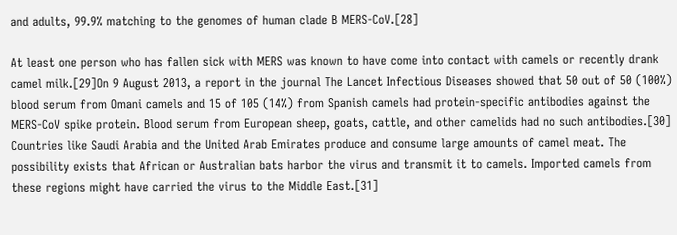and adults, 99.9% matching to the genomes of human clade B MERS-CoV.[28]

At least one person who has fallen sick with MERS was known to have come into contact with camels or recently drank camel milk.[29]On 9 August 2013, a report in the journal The Lancet Infectious Diseases showed that 50 out of 50 (100%) blood serum from Omani camels and 15 of 105 (14%) from Spanish camels had protein-specific antibodies against the MERS-CoV spike protein. Blood serum from European sheep, goats, cattle, and other camelids had no such antibodies.[30] Countries like Saudi Arabia and the United Arab Emirates produce and consume large amounts of camel meat. The possibility exists that African or Australian bats harbor the virus and transmit it to camels. Imported camels from these regions might have carried the virus to the Middle East.[31]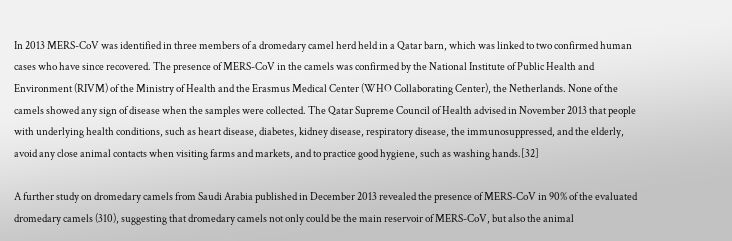In 2013 MERS-CoV was identified in three members of a dromedary camel herd held in a Qatar barn, which was linked to two confirmed human cases who have since recovered. The presence of MERS-CoV in the camels was confirmed by the National Institute of Public Health and Environment (RIVM) of the Ministry of Health and the Erasmus Medical Center (WHO Collaborating Center), the Netherlands. None of the camels showed any sign of disease when the samples were collected. The Qatar Supreme Council of Health advised in November 2013 that people with underlying health conditions, such as heart disease, diabetes, kidney disease, respiratory disease, the immunosuppressed, and the elderly, avoid any close animal contacts when visiting farms and markets, and to practice good hygiene, such as washing hands.[32]

A further study on dromedary camels from Saudi Arabia published in December 2013 revealed the presence of MERS-CoV in 90% of the evaluated dromedary camels (310), suggesting that dromedary camels not only could be the main reservoir of MERS-CoV, but also the animal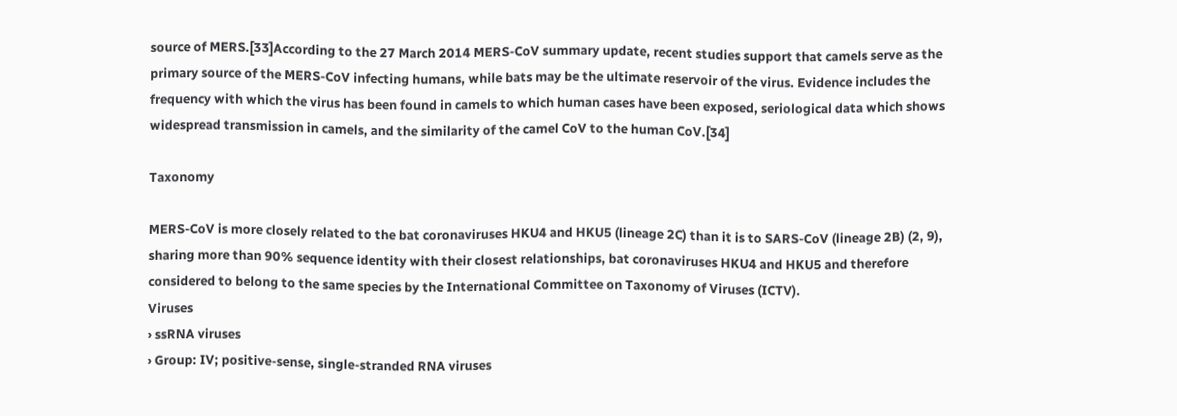source of MERS.[33]According to the 27 March 2014 MERS-CoV summary update, recent studies support that camels serve as the primary source of the MERS-CoV infecting humans, while bats may be the ultimate reservoir of the virus. Evidence includes the frequency with which the virus has been found in camels to which human cases have been exposed, seriological data which shows widespread transmission in camels, and the similarity of the camel CoV to the human CoV.[34]

Taxonomy

MERS-CoV is more closely related to the bat coronaviruses HKU4 and HKU5 (lineage 2C) than it is to SARS-CoV (lineage 2B) (2, 9), sharing more than 90% sequence identity with their closest relationships, bat coronaviruses HKU4 and HKU5 and therefore considered to belong to the same species by the International Committee on Taxonomy of Viruses (ICTV).
Viruses
› ssRNA viruses
› Group: IV; positive-sense, single-stranded RNA viruses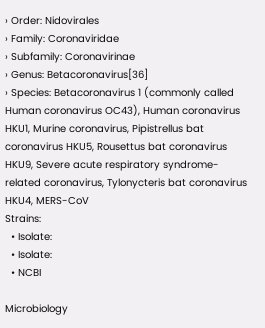› Order: Nidovirales
› Family: Coronaviridae
› Subfamily: Coronavirinae
› Genus: Betacoronavirus[36]
› Species: Betacoronavirus 1 (commonly called Human coronavirus OC43), Human coronavirus HKU1, Murine coronavirus, Pipistrellus bat coronavirus HKU5, Rousettus bat coronavirus HKU9, Severe acute respiratory syndrome-related coronavirus, Tylonycteris bat coronavirus HKU4, MERS-CoV
Strains:
  • Isolate:
  • Isolate:
  • NCBI

Microbiology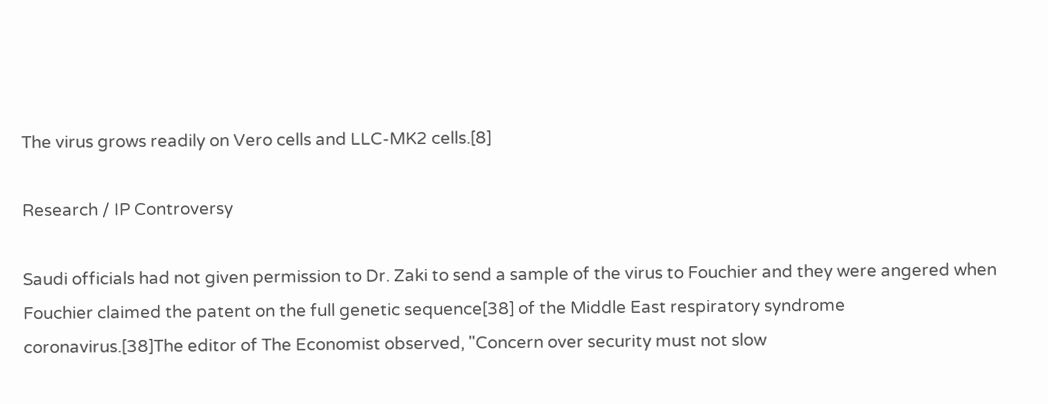The virus grows readily on Vero cells and LLC-MK2 cells.[8]

Research / IP Controversy

Saudi officials had not given permission to Dr. Zaki to send a sample of the virus to Fouchier and they were angered when Fouchier claimed the patent on the full genetic sequence[38] of the Middle East respiratory syndrome coronavirus.[38]The editor of The Economist observed, "Concern over security must not slow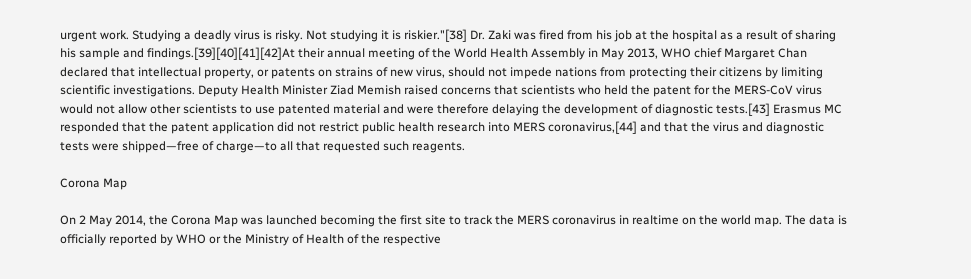urgent work. Studying a deadly virus is risky. Not studying it is riskier."[38] Dr. Zaki was fired from his job at the hospital as a result of sharing his sample and findings.[39][40][41][42]At their annual meeting of the World Health Assembly in May 2013, WHO chief Margaret Chan declared that intellectual property, or patents on strains of new virus, should not impede nations from protecting their citizens by limiting scientific investigations. Deputy Health Minister Ziad Memish raised concerns that scientists who held the patent for the MERS-CoV virus would not allow other scientists to use patented material and were therefore delaying the development of diagnostic tests.[43] Erasmus MC responded that the patent application did not restrict public health research into MERS coronavirus,[44] and that the virus and diagnostic tests were shipped—free of charge—to all that requested such reagents.

Corona Map

On 2 May 2014, the Corona Map was launched becoming the first site to track the MERS coronavirus in realtime on the world map. The data is officially reported by WHO or the Ministry of Health of the respective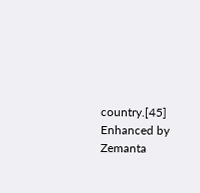country.[45]
Enhanced by Zemanta